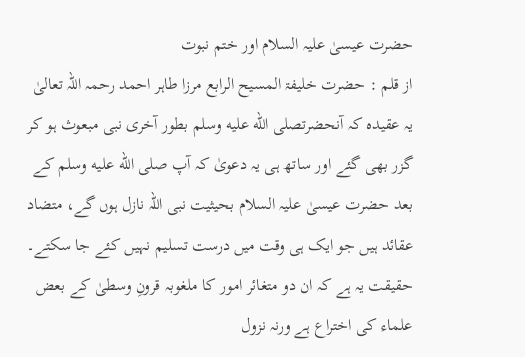حضرت عیسیٰ علیہ السلام اور ختم نبوت
از قلم : حضرت خلیفۃ المسیح الرابع مرزا طاہر احمد رحمہ اللہ تعالیٰ
یہ عقیدہ کہ آنحضرتصلى الله عليه وسلم بطور آخری نبی مبعوث ہو کر گزر بھی گئے اور ساتھ ہی یہ دعویٰ کہ آپ صلى الله عليه وسلم کے بعد حضرت عیسیٰ علیہ السلام بحیثیت نبی اللہ نازل ہوں گے، متضاد عقائد ہیں جو ایک ہی وقت میں درست تسلیم نہیں کئے جا سکتے۔ حقیقت یہ ہے کہ ان دو متغائر امور کا ملغوبہ قرونِ وسطیٰ کے بعض علماء کی اختراع ہے ورنہ نزول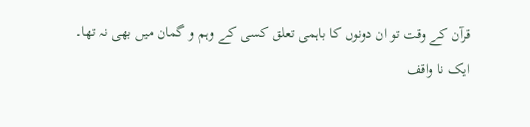قرآن کے وقت تو ان دونوں کا باہمی تعلق کسی کے وہم و گمان میں بھی نہ تھا۔
ایک نا واقف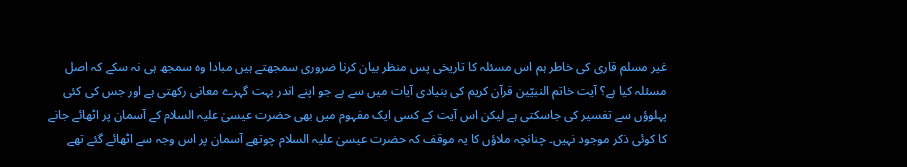غیر مسلم قاری کی خاطر ہم اس مسئلہ کا تاریخی پس منظر بیان کرنا ضروری سمجھتے ہیں مبادا وہ سمجھ ہی نہ سکے کہ اصل مسئلہ کیا ہے؟ آیت خاتم النبیّین قرآن کریم کی بنیادی آیات میں سے ہے جو اپنے اندر بہت گہرے معانی رکھتی ہے اور جس کی کئی پہلوؤں سے تفسیر کی جاسکتی ہے لیکن اس آیت کے کسی ایک مفہوم میں بھی حضرت عیسیٰ علیہ السلام کے آسمان پر اٹھائے جانے کا کوئی ذکر موجود نہیں۔ چنانچہ ملاؤں کا یہ موقف کہ حضرت عیسیٰ علیہ السلام چوتھے آسمان پر اس وجہ سے اٹھائے گئے تھے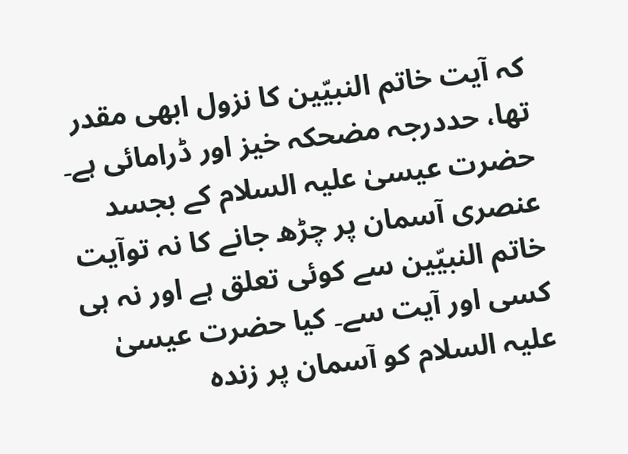کہ آیت خاتم النبیّین کا نزول ابھی مقدر تھا، حددرجہ مضحکہ خیز اور ڈرامائی ہے۔ حضرت عیسیٰ علیہ السلام کے بجسد عنصری آسمان پر چڑھ جانے کا نہ توآیت خاتم النبیّین سے کوئی تعلق ہے اور نہ ہی کسی اور آیت سے۔ کیا حضرت عیسیٰ علیہ السلام کو آسمان پر زندہ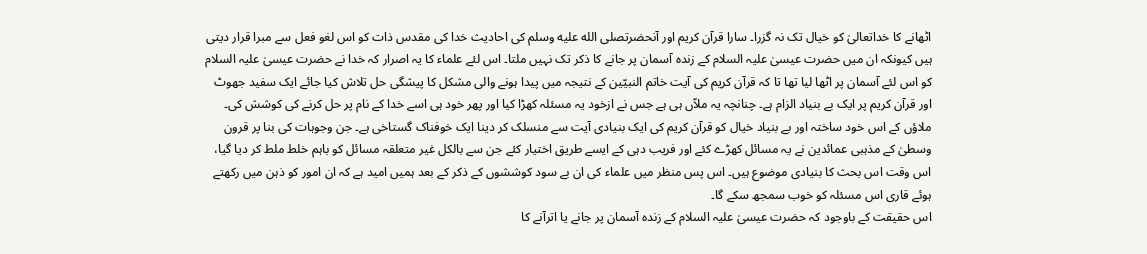اٹھانے کا خداتعالیٰ کو خیال تک نہ گزرا۔ سارا قرآن کریم اور آنحضرتصلى الله عليه وسلم کی احادیث خدا کی مقدس ذات کو اس لغو فعل سے مبرا قرار دیتی ہیں کیونکہ ان میں حضرت عیسیٰ علیہ السلام کے زندہ آسمان پر جانے کا ذکر تک نہیں ملتا۔ اس لئے علماء کا یہ اصرار کہ خدا نے حضرت عیسیٰ علیہ السلام کو اس لئے آسمان پر اٹھا لیا تھا تا کہ قرآن کریم کی آیت خاتم النبیّین کے نتیجہ میں پیدا ہونے والی مشکل کا پیشگی حل تلاش کیا جائے ایک سفید جھوٹ اور قرآن کریم پر ایک بے بنیاد الزام ہے۔ چنانچہ یہ ملاّں ہی ہے جس نے ازخود یہ مسئلہ کھڑا کیا اور پھر خود ہی اسے خدا کے نام پر حل کرنے کی کوشش کی۔ ملاؤں کے اس خود ساختہ اور بے بنیاد خیال کو قرآن کریم کی ایک بنیادی آیت سے منسلک کر دینا ایک خوفناک گستاخی ہے۔ جن وجوہات کی بنا پر قرون وسطیٰ کے مذہبی عمائدین نے یہ مسائل کھڑے کئے اور فریب دہی کے ایسے طریق اختیار کئے جن سے بالکل غیر متعلقہ مسائل کو باہم خلط ملط کر دیا گیا، اس وقت اس بحث کا بنیادی موضوع ہیں۔ اس پس منظر میں علماء کی ان بے سود کوششوں کے ذکر کے بعد ہمیں امید ہے کہ ان امور کو ذہن میں رکھتے ہوئے قاری اس مسئلہ کو خوب سمجھ سکے گا۔
اس حقیقت کے باوجود کہ حضرت عیسیٰ علیہ السلام کے زندہ آسمان پر جانے یا اترآنے کا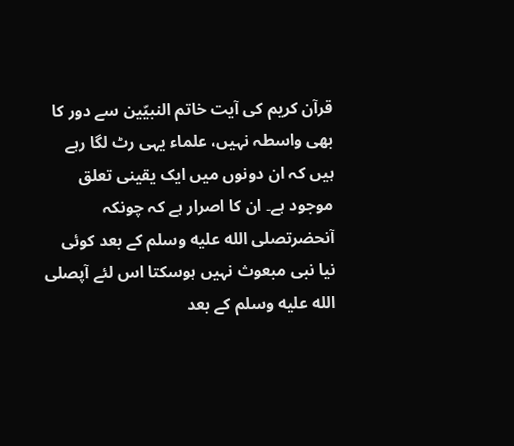قرآن کریم کی آیت خاتم النبیّین سے دور کا بھی واسطہ نہیں، علماء یہی رٹ لگا رہے ہیں کہ ان دونوں میں ایک یقینی تعلق موجود ہے۔ ان کا اصرار ہے کہ چونکہ آنحضرتصلى الله عليه وسلم کے بعد کوئی نیا نبی مبعوث نہیں ہوسکتا اس لئے آپصلى الله عليه وسلم کے بعد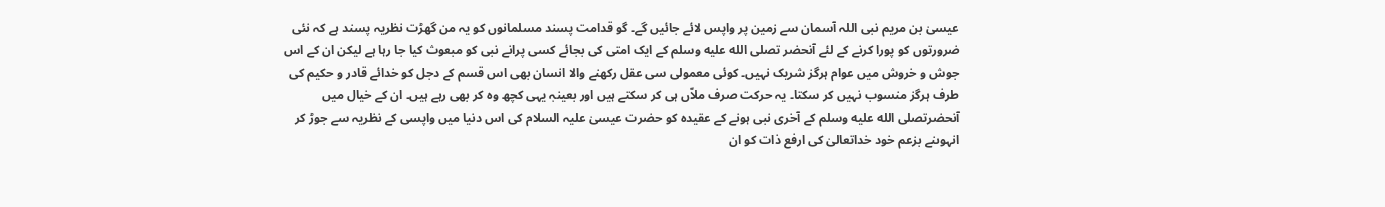عیسیٰ بن مریم نبی اللہ آسمان سے زمین پر واپس لائے جائیں گے۔ گو قدامت پسند مسلمانوں کو یہ من گھڑت نظریہ پسند ہے کہ نئی ضرورتوں کو پورا کرنے کے لئے آنحضر تصلى الله عليه وسلم کے ایک امتی کی بجائے کسی پرانے نبی کو مبعوث کیا جا رہا ہے لیکن ان کے اس جوش و خروش میں عوام ہرگز شریک نہیں۔ کوئی معمولی سی عقل رکھنے والا انسان بھی اس قسم کے دجل کو خدائے قادر و حکیم کی طرف ہرگز منسوب نہیں کر سکتا۔ یہ حرکت صرف ملاّں ہی کر سکتے ہیں اور بعینہٖ یہی کچھ وہ کر بھی رہے ہیں۔ ان کے خیال میں آنحضرتصلى الله عليه وسلم کے آخری نبی ہونے کے عقیدہ کو حضرت عیسیٰ علیہ السلام کی اس دنیا میں واپسی کے نظریہ سے جوڑ کر انہوںنے بزعم خود خداتعالیٰ کی ارفع ذات کو ان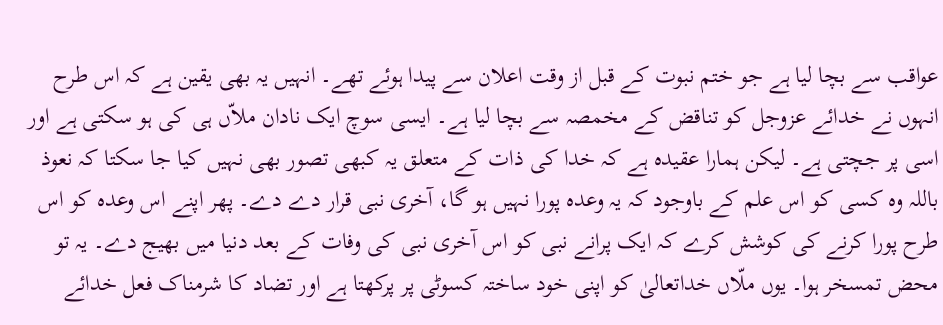عواقب سے بچا لیا ہے جو ختم نبوت کے قبل از وقت اعلان سے پیدا ہوئے تھے۔ انہیں یہ بھی یقین ہے کہ اس طرح انہوں نے خدائے عزوجل کو تناقض کے مخمصہ سے بچا لیا ہے۔ ایسی سوچ ایک نادان ملاّں ہی کی ہو سکتی ہے اور اسی پر جچتی ہے۔ لیکن ہمارا عقیدہ ہے کہ خدا کی ذات کے متعلق یہ کبھی تصور بھی نہیں کیا جا سکتا کہ نعوذ باللہ وہ کسی کو اس علم کے باوجود کہ یہ وعدہ پورا نہیں ہو گا، آخری نبی قرار دے دے۔ پھر اپنے اس وعدہ کو اس طرح پورا کرنے کی کوشش کرے کہ ایک پرانے نبی کو اس آخری نبی کی وفات کے بعد دنیا میں بھیج دے۔ یہ تو محض تمسخر ہوا۔ یوں ملّاں خداتعالیٰ کو اپنی خود ساختہ کسوٹی پر پرکھتا ہے اور تضاد کا شرمناک فعل خدائے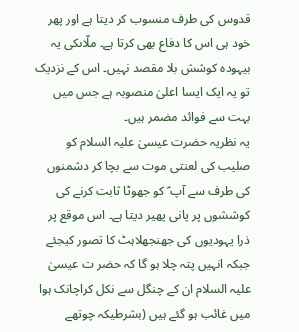قدوس کی طرف منسوب کر دیتا ہے اور پھر خود ہی اس کا دفاع بھی کرتا ہے۔ ملّاںکی یہ بیہودہ کوشش بلا مقصد نہیں۔ اس کے نزدیک تو یہ ایک ایسا اعلیٰ منصوبہ ہے جس میں بہت سے فوائد مضمر ہیں۔
یہ نظریہ حضرت عیسیٰ علیہ السلام کو صلیب کی لعنتی موت سے بچا کر دشمنوں کی طرف سے آپ ؑ کو جھوٹا ثابت کرنے کی کوششوں پر پانی پھیر دیتا ہے۔ اس موقع پر ذرا یہودیوں کی جھنجھلاہٹ کا تصور کیجئے جبکہ انہیں پتہ چلا ہو گا کہ حضر ت عیسیٰ علیہ السلام ان کے چنگل سے نکل کراچانک ہوا میں غائب ہو گئے ہیں (بشرطیکہ چوتھے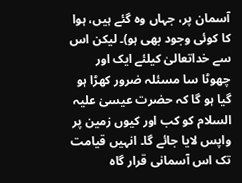آسمان پر، جہاں وہ گئے ہیں، ہوا کا کوئی وجود بھی ہو)۔ لیکن اس سے خداتعالیٰ کیلئے ایک اور چھوٹا سا مسئلہ ضرور کھڑا ہو گیا ہو گا کہ حضرت عیسیٰ علیہ السلام کو کب اور کیوں زمین پر واپس لایا جائے گا۔ انہیں قیامت تک اس آسمانی قرار گاہ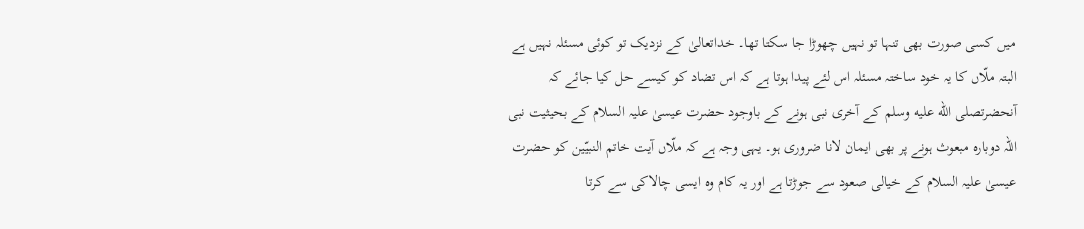میں کسی صورت بھی تنہا تو نہیں چھوڑا جا سکتا تھا۔ خداتعالیٰ کے نزدیک تو کوئی مسئلہ نہیں ہے البتہ ملّاں کا یہ خود ساختہ مسئلہ اس لئے پیدا ہوتا ہے کہ اس تضاد کو کیسے حل کیا جائے کہ آنحضرتصلى الله عليه وسلم کے آخری نبی ہونے کے باوجود حضرت عیسیٰ علیہ السلام کے بحیثیت نبی اللہ دوبارہ مبعوث ہونے پر بھی ایمان لانا ضروری ہو۔ یہی وجہ ہے کہ ملّاں آیت خاتم النبیّین کو حضرت عیسیٰ علیہ السلام کے خیالی صعود سے جوڑتا ہے اور یہ کام وہ ایسی چالاکی سے کرتا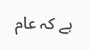ہے کہ عام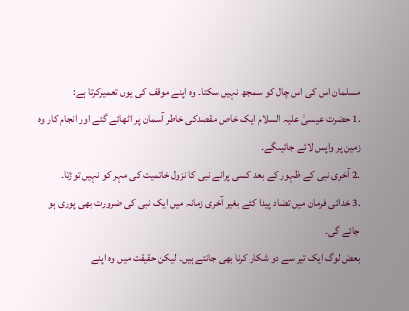مسلمان اس کی اس چال کو سمجھ نہیں سکتا۔ وہ اپنے موقف کی یوں تعمیرکرتا ہے:
.1 حضرت عیسیٰ علیہ السلام ایک خاص مقصدکی خاطر آسمان پر اٹھائے گئے اور انجام کار وہ
زمین پر واپس لائے جائیںگے۔
.2 آخری نبی کے ظہور کے بعد کسی پرانے نبی کا نزول خاتمیت کی مہر کو نہیں توڑتا۔
.3 خدائی فرمان میں تضاد پیدا کئے بغیر آخری زمانہ میں ایک نبی کی ضرورت بھی پوری ہو
جائے گی۔
بعض لوگ ایک تیر سے دو شکار کرنا بھی جانتے ہیں۔ لیکن حقیقت میں وہ اپنے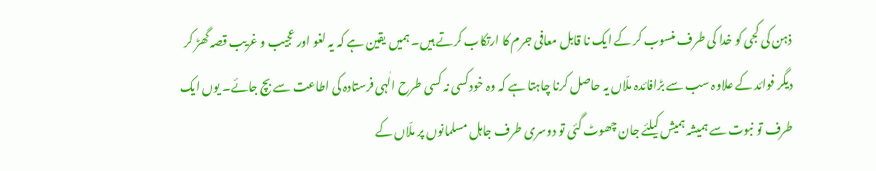ذہن کی کجی کو خدا کی طرف منسوب کر کے ایک نا قابل معافی جرم کا ارتکاب کرتے ہیں۔ ہمیں یقین ہے کہ یہ لغو اور عجیب و غریب قصہ گھڑ کر دیگر فوائد کے علاوہ سب سے بڑافائدہ ملّاں یہ حاصل کرنا چاہتا ہے کہ وہ خودکسی نہ کسی طرح الٰہی فرستادہ کی اطاعت سے بچ جائے۔ یوں ایک طرف تو نبوت سے ہمیشہ ہمیش کیلئے جان چھوٹ گئی تو دوسری طرف جاہل مسلمانوں پر ملّاں کے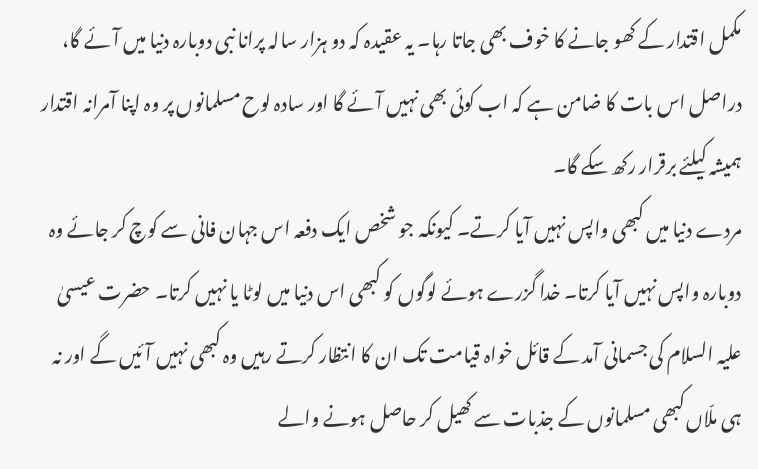مکمل اقتدار کے کھو جانے کا خوف بھی جاتا رہا۔ یہ عقیدہ کہ دو ہزار سالہ پرانا نبی دوبارہ دنیا میں آئے گا، دراصل اس بات کا ضامن ہے کہ اب کوئی بھی نہیں آئے گا اور سادہ لوح مسلمانوں پر وہ اپنا آمرانہ اقتدار ہمیشہ کیلئے برقرار رکھ سکے گا۔
مردے دنیا میں کبھی واپس نہیں آیا کرتے۔ کیونکہ جو شخص ایک دفعہ اس جہان فانی سے کوچ کر جائے وہ دوبارہ واپس نہیں آیا کرتا۔ خدا گزرے ہوئے لوگوں کو کبھی اس دنیا میں لوٹا یا نہیں کرتا۔ حضرت عیسیٰ علیہ السلام کی جسمانی آمد کے قائل خواہ قیامت تک ان کا انتظار کرتے رہیں وہ کبھی نہیں آئیں گے اور نہ ہی ملّاں کبھی مسلمانوں کے جذبات سے کھیل کر حاصل ہونے والے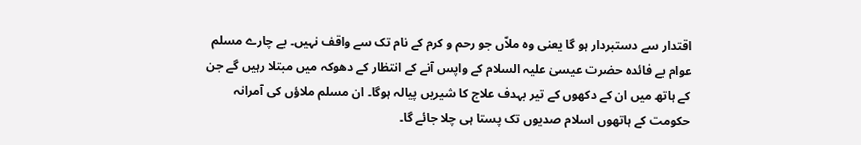اقتدار سے دستبردار ہو گا یعنی وہ ملاّں جو رحم و کرم کے نام تک سے واقف نہیں۔ بے چارے مسلم عوام بے فائدہ حضرت عیسیٰ علیہ السلام کے واپس آنے کے انتظار کے دھوکہ میں مبتلا رہیں گے جن کے ہاتھ میں ان کے دکھوں کے تیر بہدف علاج کا شیریں پیالہ ہوگا۔ ان مسلم ملاؤں کی آمرانہ حکومت کے ہاتھوں اسلام صدیوں تک پستا ہی چلا جائے گا۔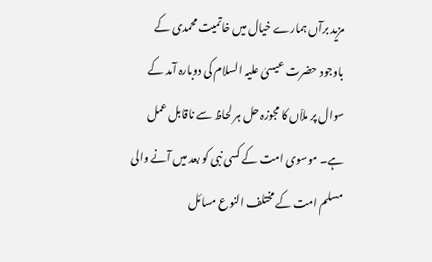مزید برآں ہمارے خیال میں خاتمیت محمدی کے باوجود حضرت عیسیٰ علیہ السلام کی دوبارہ آمد کے سوال پر ملاّں کا مجوزہ حل ہر لحاظ سے ناقابل عمل ہے۔ موسوی امت کے کسی نبی کو بعد میں آنے والی مسلم امت کے مختلف النوع مسائل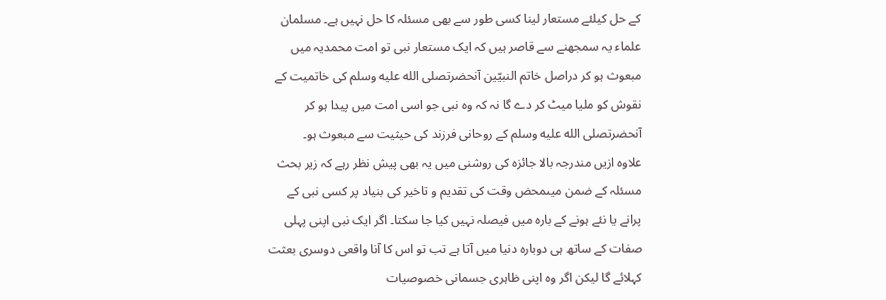کے حل کیلئے مستعار لینا کسی طور سے بھی مسئلہ کا حل نہیں ہے۔ مسلمان علماء یہ سمجھنے سے قاصر ہیں کہ ایک مستعار نبی تو امت محمدیہ میں مبعوث ہو کر دراصل خاتم النبیّین آنحضرتصلى الله عليه وسلم کی خاتمیت کے نقوش کو ملیا میٹ کر دے گا نہ کہ وہ نبی جو اسی امت میں پیدا ہو کر آنحضرتصلى الله عليه وسلم کے روحانی فرزند کی حیثیت سے مبعوث ہو۔
علاوہ ازیں مندرجہ بالا جائزہ کی روشنی میں یہ بھی پیش نظر رہے کہ زیر بحث مسئلہ کے ضمن میںمحض وقت کی تقدیم و تاخیر کی بنیاد پر کسی نبی کے پرانے یا نئے ہونے کے بارہ میں فیصلہ نہیں کیا جا سکتا۔ اگر ایک نبی اپنی پہلی صفات کے ساتھ ہی دوبارہ دنیا میں آتا ہے تب تو اس کا آنا واقعی دوسری بعثت کہلائے گا لیکن اگر وہ اپنی ظاہری جسمانی خصوصیات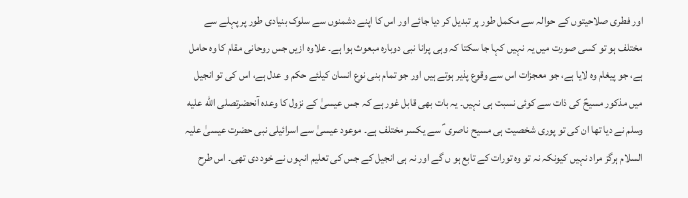اور فطری صلاحیتوں کے حوالہ سے مکمل طور پر تبدیل کر دیا جائے اور اس کا اپنے دشمنوں سے سلوک بنیادی طور پر پہلے سے مختلف ہو تو کسی صورت میں یہ نہیں کہا جا سکتا کہ وہی پرانا نبی دوبارہ مبعوث ہوا ہے۔ علاوہ ازیں جس روحانی مقام کا وہ حامل ہے، جو پیغام وہ لایا ہے، جو معجزات اس سے وقوع پذیر ہوتے ہیں اور جو تمام بنی نوع انسان کیلئے حکم و عدل ہے، اس کی تو انجیل میں مذکور مسیحؑ کی ذات سے کوئی نسبت ہی نہیں۔ یہ بات بھی قابل غور ہے کہ جس عیسیٰ کے نزول کا وعدہ آنحضرتصلى الله عليه وسلم نے دیا تھا ان کی تو پوری شخصیت ہی مسیح ناصری ؑ سے یکسر مختلف ہے۔ موعود عیسیٰ سے اسرائیلی نبی حضرت عیسیٰ علیہ السلام ہرگز مراد نہیں کیونکہ نہ تو وہ تورات کے تابع ہو ں گے اور نہ ہی انجیل کے جس کی تعلیم انہوں نے خود دی تھی۔ اس طرح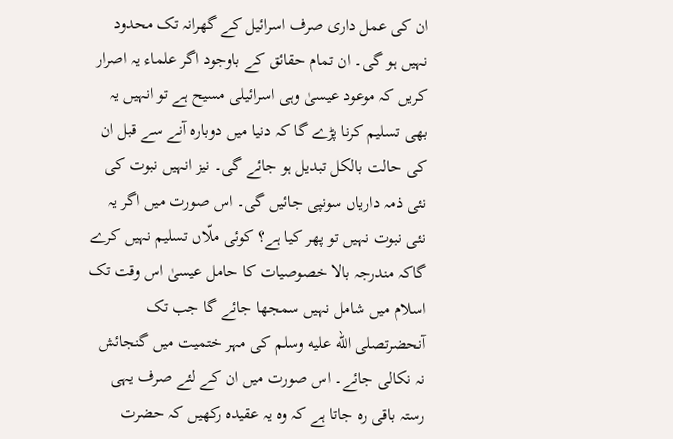ان کی عمل داری صرف اسرائیل کے گھرانہ تک محدود نہیں ہو گی۔ ان تمام حقائق کے باوجود اگر علماء یہ اصرار کریں کہ موعود عیسیٰ وہی اسرائیلی مسیح ہے تو انہیں یہ بھی تسلیم کرنا پڑے گا کہ دنیا میں دوبارہ آنے سے قبل ان کی حالت بالکل تبدیل ہو جائے گی۔ نیز انہیں نبوت کی نئی ذمہ داریاں سونپی جائیں گی۔ اس صورت میں اگر یہ نئی نبوت نہیں تو پھر کیا ہے؟ کوئی ملّاں تسلیم نہیں کرے گاکہ مندرجہ بالا خصوصیات کا حامل عیسیٰ اس وقت تک اسلام میں شامل نہیں سمجھا جائے گا جب تک آنحضرتصلى الله عليه وسلم کی مہر ختمیت میں گنجائش نہ نکالی جائے۔ اس صورت میں ان کے لئے صرف یہی رستہ باقی رہ جاتا ہے کہ وہ یہ عقیدہ رکھیں کہ حضرت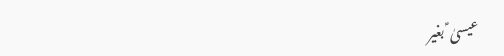عیسیٰ ؑ بغیر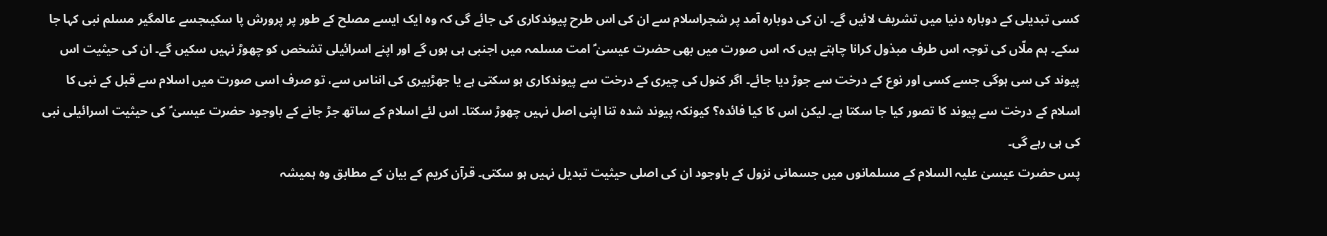کسی تبدیلی کے دوبارہ دنیا میں تشریف لائیں گے۔ ان کی دوبارہ آمد پر شجراسلام سے ان کی اس طرح پیوندکاری کی جائے گی کہ وہ ایک ایسے مصلح کے طور پر پرورش پا سکیںجسے عالمگیر مسلم نبی کہا جا سکے۔ ہم ملّاں کی توجہ اس طرف مبذول کرانا چاہتے ہیں کہ اس صورت میں بھی حضرت عیسیٰ ؑ امت مسلمہ میں اجنبی ہی ہوں گے اور اپنے اسرائیلی تشخص کو چھوڑ نہیں سکیں گے۔ ان کی حیثیت اس پیوند کی سی ہوگی جسے کسی اور نوع کے درخت سے جوڑ دیا جائے۔ اگر کنول کی چیری کے درخت سے پیوندکاری ہو سکتی ہے یا جھڑبیری کی انناس سے، تو صرف اسی صورت میں اسلام سے قبل کے نبی کا اسلام کے درخت سے پیوند کا تصور کیا جا سکتا ہے۔ لیکن اس کا کیا فائدہ؟ کیونکہ پیوند شدہ تنا اپنی اصل نہیں چھوڑ سکتا۔ اس لئے اسلام کے ساتھ جڑ جانے کے باوجود حضرت عیسیٰ ؑ کی حیثیت اسرائیلی نبی کی ہی رہے گی۔
پس حضرت عیسیٰ علیہ السلام کے مسلمانوں میں جسمانی نزول کے باوجود ان کی اصلی حیثیت تبدیل نہیں ہو سکتی۔ قرآن کریم کے بیان کے مطابق وہ ہمیشہ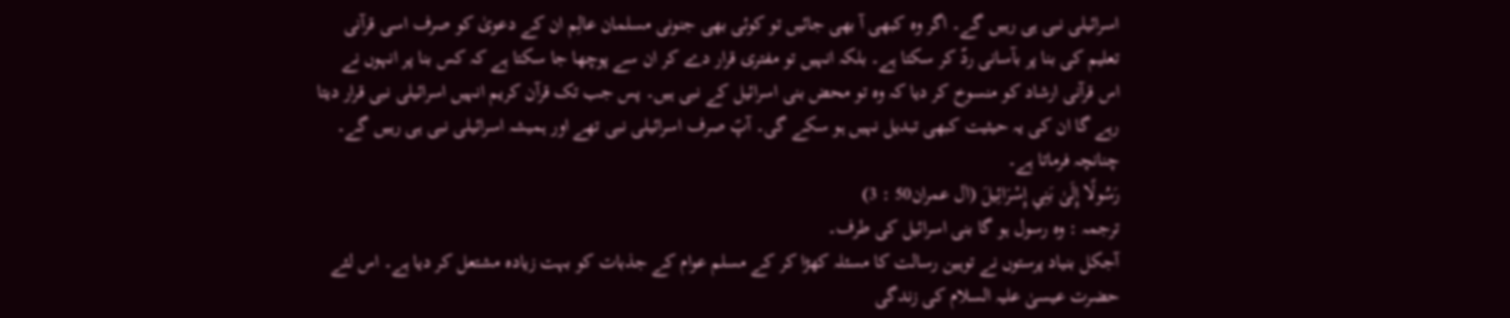اسرائیلی نبی ہی رہیں گے۔ اگر وہ کبھی آ بھی جائیں تو کوئی بھی جنونی مسلمان عالِم ان کے دعویٰ کو صرف اسی قرآنی تعلیم کی بنا پر بآسانی ردّ کر سکتا ہے۔ بلکہ انہیں تو مفتری قرار دے کر ان سے پوچھا جا سکتا ہے کہ کس بنا پر انہوں نے اس قرآنی ارشاد کو منسوخ کر دیا کہ وہ تو محض بنی اسرائیل کے نبی ہیں۔ پس جب تک قرآن کریم انہیں اسرائیلی نبی قرار دیتا رہے گا ان کی یہ حیثیت کبھی تبدیل نہیں ہو سکے گی۔ آپؑ صرف اسرائیلی نبی تھے اور ہمیشہ اسرائیلی نبی ہی رہیں گے۔ چنانچہ فرماتا ہے۔
رَسُولًا إِلَىٰ بَنِي إِسْرَائِيلَ (اٰل عمران50 : 3)
ترجمہ : وہ رسول ہو گا بنی اسرائیل کی طرف۔
آجکل بنیاد پرستوں نے توہین رسالت کا مسئلہ کھڑا کر کے مسلم عوام کے جذبات کو بہت زیادہ مشتعل کر دیا ہے۔ اس لئے حضرت عیسیٰ علیہ السلام کی زندگی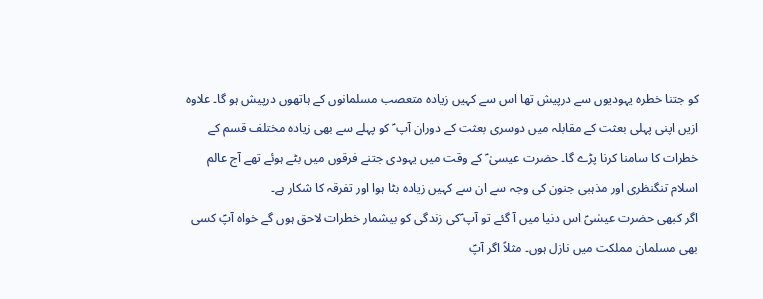کو جتنا خطرہ یہودیوں سے درپیش تھا اس سے کہیں زیادہ متعصب مسلمانوں کے ہاتھوں درپیش ہو گا۔ علاوہ ازیں اپنی پہلی بعثت کے مقابلہ میں دوسری بعثت کے دوران آپ ؑ کو پہلے سے بھی زیادہ مختلف قسم کے خطرات کا سامنا کرنا پڑے گا۔ حضرت عیسیٰ ؑ کے وقت میں یہودی جتنے فرقوں میں بٹے ہوئے تھے آج عالم اسلام تنگنظری اور مذہبی جنون کی وجہ سے ان سے کہیں زیادہ بٹا ہوا اور تفرقہ کا شکار ہے۔
اگر کبھی حضرت عیسٰیؑ اس دنیا میں آ گئے تو آپ ؑکی زندگی کو بیشمار خطرات لاحق ہوں گے خواہ آپؑ کسی بھی مسلمان مملکت میں نازل ہوں۔ مثلاً اگر آپؑ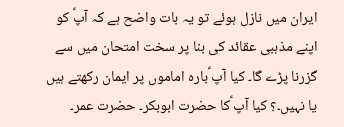ایران میں نازل ہوئے تو یہ بات واضح ہے کہ آپؑ کو اپنے مذہبی عقائد کی بنا پر سخت امتحان میں سے گزرنا پڑے گا۔ کیا آپ ؑبارہ اماموں پر ایمان رکھتے ہیں یا نہیں۔؟ کیا آپ ؑکا حضرت ابوبکر۔ حضرت عمر۔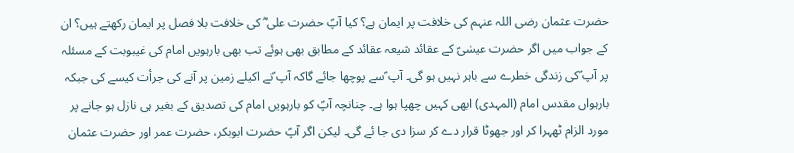حضرت عثمان رضی اللہ عنہم کی خلافت پر ایمان ہے؟ کیا آپؑ حضرت علی ؓ کی خلافت بلا فصل پر ایمان رکھتے ہیں؟ ان کے جواب میں اگر حضرت عیسٰیؑ کے عقائد شیعہ عقائد کے مطابق بھی ہوئے تب بھی بارہویں امام کی غیبوبت کے مسئلہ پر آپ ؑکی زندگی خطرے سے باہر نہیں ہو گی۔ آپ ؑسے پوچھا جائے گاکہ آپ ؑنے اکیلے زمین پر آنے کی جرأت کیسے کی جبکہ بارہواں مقدس امام (المہدی) ابھی کہیں چھپا ہوا ہے۔ چنانچہ آپؑ کو بارہویں امام کی تصدیق کے بغیر ہی نازل ہو جانے پر مورد الزام ٹھہرا کر اور جھوٹا قرار دے کر سزا دی جا ئے گی۔ لیکن اگر آپؑ حضرت ابوبکر، حضرت عمر اور حضرت عثمان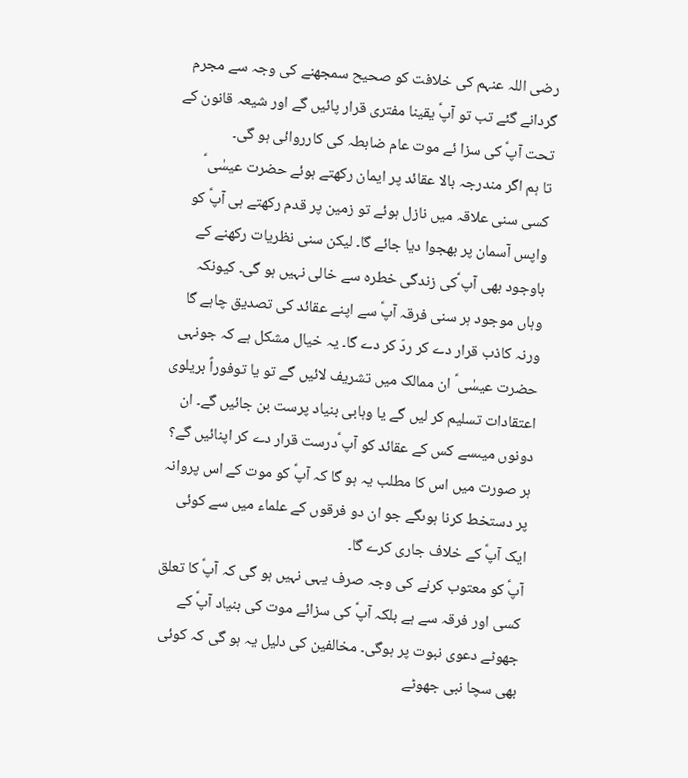رضی اللہ عنہم کی خلافت کو صحیح سمجھنے کی وجہ سے مجرم گردانے گئے تب تو آپؑ یقینا مفتری قرار پائیں گے اور شیعہ قانون کے تحت آپؑ کی سزا ئے موت عام ضابطہ کی کارروائی ہو گی۔
تا ہم اگر مندرجہ بالا عقائد پر ایمان رکھتے ہوئے حضرت عیسٰی ؑ کسی سنی علاقہ میں نازل ہوئے تو زمین پر قدم رکھتے ہی آپؑ کو واپس آسمان پر بھجوا دیا جائے گا۔ لیکن سنی نظریات رکھنے کے باوجود بھی آپ ؑکی زندگی خطرہ سے خالی نہیں ہو گی۔ کیونکہ وہاں موجود ہر سنی فرقہ آپؑ سے اپنے عقائد کی تصدیق چاہے گا ورنہ کاذب قرار دے کر ردّ کر دے گا۔ یہ خیال مشکل ہے کہ جونہی حضرت عیسٰی ؑ ان ممالک میں تشریف لائیں گے تو یا توفوراً بریلوی اعتقادات تسلیم کر لیں گے یا وہابی بنیاد پرست بن جائیں گے۔ ان دونوں میںسے کس کے عقائد کو آپ ؑدرست قرار دے کر اپنائیں گے؟ ہر صورت میں اس کا مطلب یہ ہو گا کہ آپؑ کو موت کے اس پروانہ پر دستخط کرنا ہوںگے جو ان دو فرقوں کے علماء میں سے کوئی ایک آپؑ کے خلاف جاری کرے گا۔
آپؑ کو معتوب کرنے کی وجہ صرف یہی نہیں ہو گی کہ آپؑ کا تعلق کسی اور فرقہ سے ہے بلکہ آپؑ کی سزائے موت کی بنیاد آپؑ کے جھوٹے دعوی نبوت پر ہوگی۔ مخالفین کی دلیل یہ ہو گی کہ کوئی بھی سچا نبی جھوٹے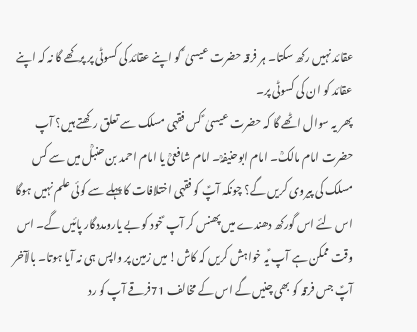عقائد نہیں رکھ سکتا۔ ہر فرقہ حضرت عیسیٰ ؑ کو اپنے عقائد کی کسوٹی پر پرکھے گا نہ کہ اپنے عقائد کو ان کی کسوٹی پر۔
پھر یہ سوال اٹھے گا کہ حضرت عیسیٰ ؑ کس فقہی مسلک سے تعلق رکھتے ہیں؟ آپ حضرت امام مالکؒ۔ امام ابوحنیفہؒ۔ امام شافعیؒ یا امام احمد بن حنبلؒ میں سے کس مسلک کی پیروی کریں گے؟ چونکہ آپؑ کو فقہی اختلافات کا پہلے سے کوئی علم نہیں ہوگا اس لئے اس گورکھ دھندے میں پھنس کر آپ ؑخود کو بے یارومددگار پائیں گے۔ اس وقت ممکن ہے آپ ؑیہ خواہش کریں کہ کاش! میں زمین پر واپس ہی نہ آیا ہوتا۔ بالآخر آپؑ جس فرقہ کو بھی چنیں گے اس کے مخالف 71فرقے آپ کو رد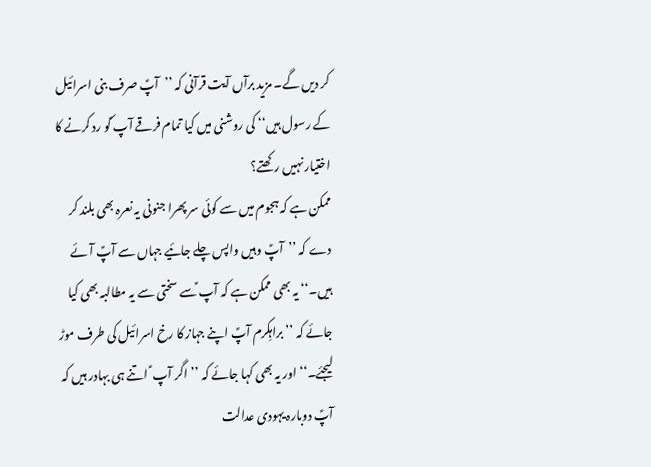کر دیں گے۔ مزید برآں آیت قرآنی کہ ’’آپؑ صرف بنی اسرائیل کے رسول ہیں‘‘ کی روشنی میں کیا تمام فرقے آپ ؑکو رد کرنے کا اختیار نہیں رکھتے؟
ممکن ہے کہ ہجوم میں سے کوئی سر پھرا جنونی یہ نعرہ بھی بلند کر دے کہ ’’آپؑ وہیں واپس چلے جائیے جہاں سے آپؑ آئے ہیں۔‘‘ یہ بھی ممکن ہے کہ آپ ؑسے سختی سے یہ مطالبہ بھی کیا جائے کہ ’’براہِکرم آپؑ اپنے جہاز کا رخ اسرائیل کی طرف موڑ لیجئے۔‘‘ اور یہ بھی کہا جائے کہ ’’اگر آپ ؑ اتنے ہی بہادر ہیں کہ آپؑ دوبارہ یہودی عدالت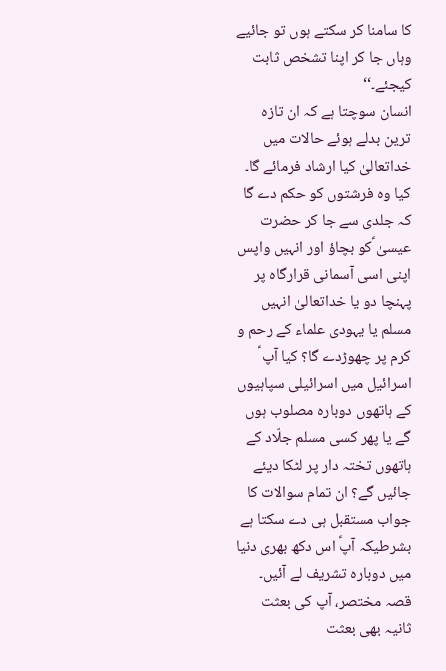کا سامنا کر سکتے ہوں تو جائیے وہاں جا کر اپنا تشخص ثابت کیجئے۔‘‘
انسان سوچتا ہے کہ ان تازہ ترین بدلے ہوئے حالات میں خداتعالیٰ کیا ارشاد فرمائے گا۔ کیا وہ فرشتوں کو حکم دے گا کہ جلدی سے جا کر حضرت عیسیٰ ؑکو بچاؤ اور انہیں واپس اپنی اسی آسمانی قرارگاہ پر پہنچا دو یا خداتعالیٰ انہیں مسلم یا یہودی علماء کے رحم و کرم پر چھوڑدے گا؟ کیا آپ ؑ اسرائیل میں اسرائیلی سپاہیوں کے ہاتھوں دوبارہ مصلوب ہوں گے یا پھر کسی مسلم جلّاد کے ہاتھوں تختہ دار پر لٹکا دیئے جائیں گے؟ ان تمام سوالات کا جواب مستقبل ہی دے سکتا ہے بشرطیکہ آپؑ اس دکھ بھری دنیا میں دوبارہ تشریف لے آئیں۔ قصہ مختصر، آپ کی بعثت ثانیہ بھی بعثت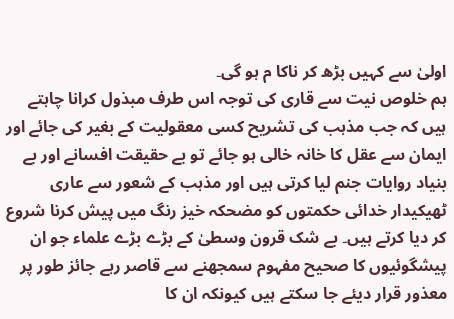اولیٰ سے کہیں بڑھ کر ناکا م ہو گی۔
ہم خلوص نیت سے قاری کی توجہ اس طرف مبذول کرانا چاہتے ہیں کہ جب مذہب کی تشریح کسی معقولیت کے بغیر کی جائے اور ایمان سے عقل کا خانہ خالی ہو جائے تو بے حقیقت افسانے اور بے بنیاد روایات جنم لیا کرتی ہیں اور مذہب کے شعور سے عاری ٹھیکیدار خدائی حکمتوں کو مضحکہ خیز رنگ میں پیش کرنا شروع کر دیا کرتے ہیں۔ بے شک قرون وسطیٰ کے بڑے بڑے علماء جو ان پیشگوئیوں کا صحیح مفہوم سمجھنے سے قاصر رہے جائز طور پر معذور قرار دیئے جا سکتے ہیں کیونکہ ان کا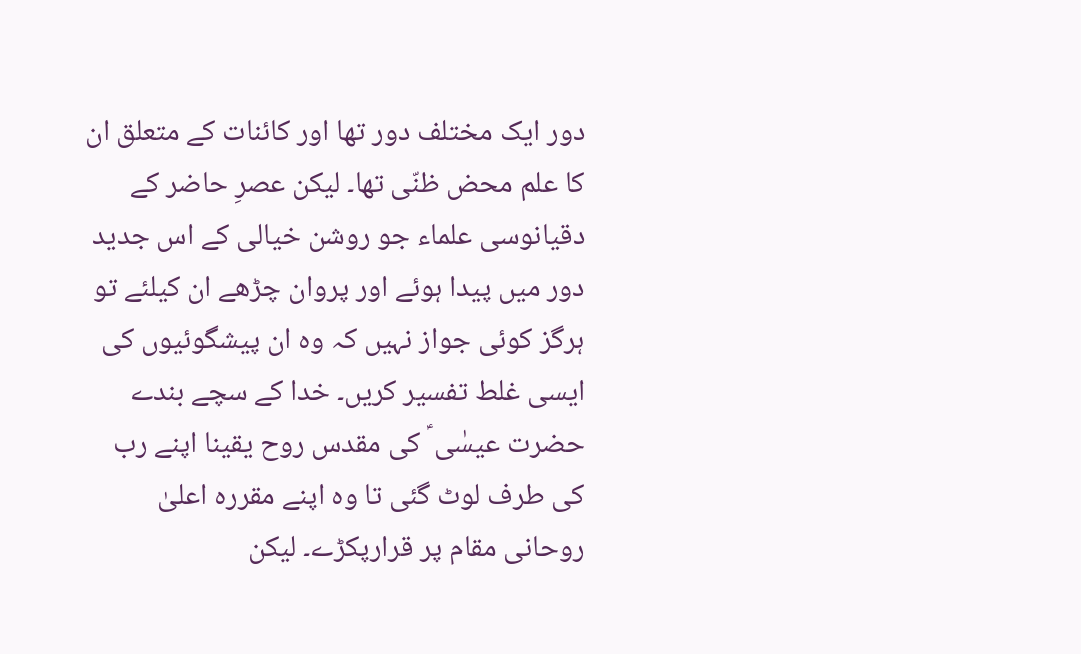دور ایک مختلف دور تھا اور کائنات کے متعلق ان کا علم محض ظنّی تھا۔ لیکن عصرِ حاضر کے دقیانوسی علماء جو روشن خیالی کے اس جدید دور میں پیدا ہوئے اور پروان چڑھے ان کیلئے تو ہرگز کوئی جواز نہیں کہ وہ ان پیشگوئیوں کی ایسی غلط تفسیر کریں۔ خدا کے سچے بندے حضرت عیسٰی ؑ کی مقدس روح یقینا اپنے رب کی طرف لوٹ گئی تا وہ اپنے مقررہ اعلیٰ روحانی مقام پر قرارپکڑے۔ لیکن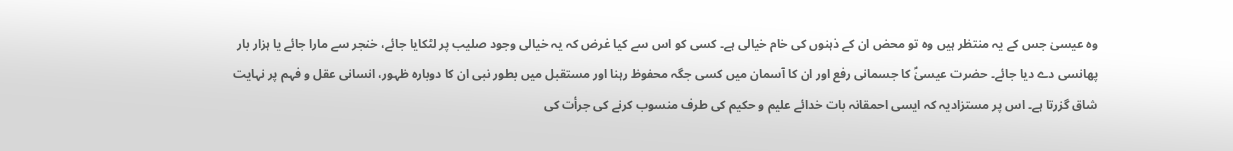وہ عیسیٰ جس کے یہ منتظر ہیں وہ تو محض ان کے ذہنوں کی خام خیالی ہے۔ کسی کو اس سے کیا غرض کہ یہ خیالی وجود صلیب پر لٹکایا جائے، خنجر سے مارا جائے یا ہزار بار پھانسی دے دیا جائے۔ حضرت عیسیٰؑ کا جسمانی رفع اور ان کا آسمان میں کسی جگہ محفوظ رہنا اور مستقبل میں بطور نبی ان کا دوبارہ ظہور، انسانی عقل و فہم پر نہایت شاق گزرتا ہے۔ اس پر مستزادیہ کہ ایسی احمقانہ بات خدائے علیم و حکیم کی طرف منسوب کرنے کی جرأت کی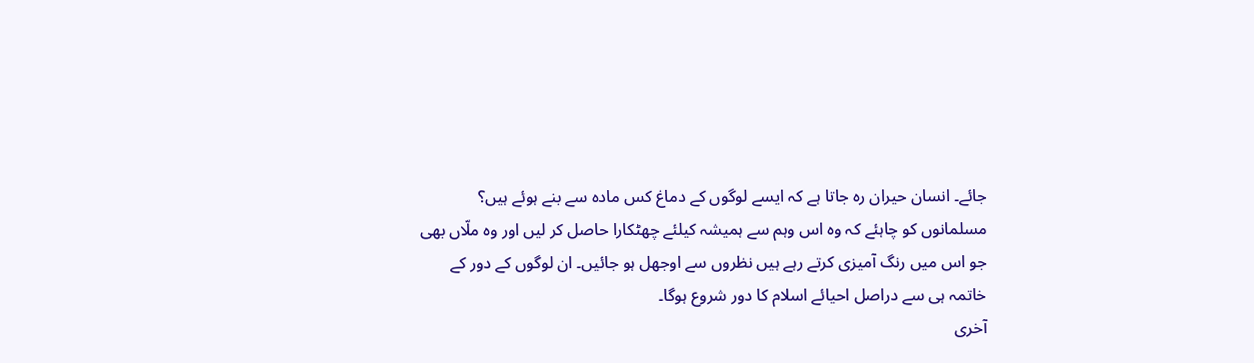جائے۔ انسان حیران رہ جاتا ہے کہ ایسے لوگوں کے دماغ کس مادہ سے بنے ہوئے ہیں؟
مسلمانوں کو چاہئے کہ وہ اس وہم سے ہمیشہ کیلئے چھٹکارا حاصل کر لیں اور وہ ملّاں بھی جو اس میں رنگ آمیزی کرتے رہے ہیں نظروں سے اوجھل ہو جائیں۔ ان لوگوں کے دور کے خاتمہ ہی سے دراصل احیائے اسلام کا دور شروع ہوگا۔
آخری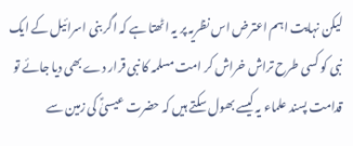لیکن نہایت اہم اعترض اس نظریہ پر یہ اٹھتا ہے کہ اگر بنی اسرائیل کے ایک نبی کو کسی طرح تراش خراش کر امت مسلمہ کا نبی قرار دے بھی دیا جائے تو قدامت پسند علماء یہ کیسے بھول سکتے ہیں کہ حضرت عیسیٰؑ کی زمین سے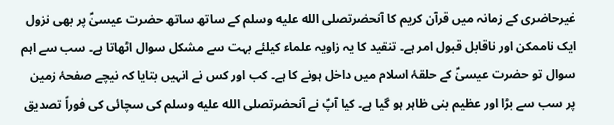غیرحاضری کے زمانہ میں قرآن کریم کا آنحضرتصلى الله عليه وسلم کے ساتھ ساتھ حضرت عیسیٰؑ پر بھی نزول ایک ناممکن اور ناقابل قبول امر ہے۔ تنقید کا یہ زاویہ علماء کیلئے بہت سے مشکل سوال اٹھاتا ہے۔ سب سے اہم سوال تو حضرت عیسیٰؑ کے حلقۂ اسلام میں داخل ہونے کا ہے۔ کب اور کس نے انہیں بتایا کہ نیچے صفحۂ زمین پر سب سے بڑا اور عظیم بنی ظاہر ہو گیا ہے۔ کیا آپؑ نے آنحضرتصلى الله عليه وسلم کی سچائی کی فوراً تصدیق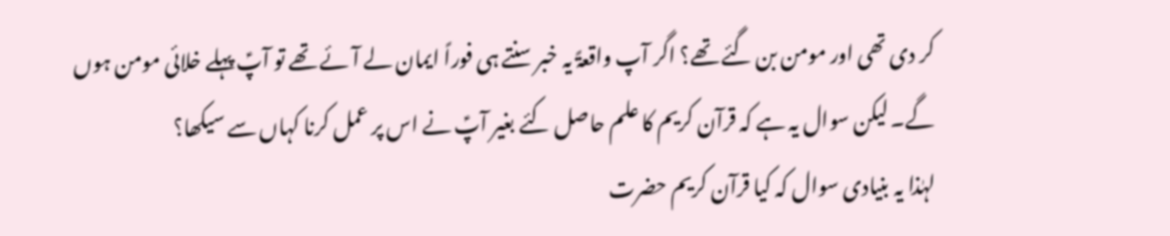کر دی تھی اور مومن بن گئے تھے؟ اگر آپ واقعۃً یہ خبر سنتے ہی فوراً ایمان لے آئے تھے تو آپؑ پہلے خلائی مومن ہوں گے۔ لیکن سوال یہ ہے کہ قرآن کریم کا علم حاصل کئے بغیر آپؑ نے اس پر عمل کرنا کہاں سے سیکھا؟
لہٰذا یہ بنیادی سوال کہ کیا قرآن کریم حضرت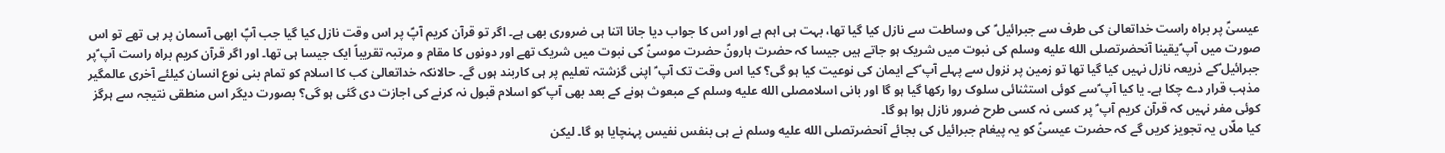عیسیٰؑ پر براہ راست خداتعالیٰ کی طرف سے جبرائیل ؑ کی وساطت سے نازل کیا گیا تھا، بہت ہی اہم ہے اور اس کا جواب دیا جانا اتنا ہی ضروری بھی ہے۔ اگر تو قرآن کریم آپؑ پر اس وقت نازل کیا گیا جب آپؑ ابھی آسمان پر ہی تھے تو اس صورت میں آپ ؑیقینا آنحضرتصلى الله عليه وسلم کی نبوت میں شریک ہو جاتے ہیں جیسا کہ حضرت ہارونؑ حضرت موسیٰؑ کی نبوت میں شریک تھے اور دونوں کا مقام و مرتبہ تقریباً ایک جیسا ہی تھا۔ اور اگر قرآن کریم براہ راست آپ ؑپر جبرائیل ؑکے ذریعہ نازل نہیں کیا گیا تھا تو زمین پر نزول سے پہلے آپ ؑکے ایمان کی نوعیت کیا ہو گی؟ کیا اس وقت تک آپ ؑ اپنی گزشتہ تعلیم پر ہی کاربند ہوں گے۔ حالانکہ خداتعالیٰ کب کا اسلام کو تمام بنی نوع انسان کیلئے آخری عالمگیر مذہب قرار دے چکا ہے۔ یا کیا آپ ؑسے کوئی استثنائی سلوک روا رکھا گیا ہو گا اور بانی اسلامصلى الله عليه وسلم کے مبعوث ہونے کے بعد بھی آپ ؑکو اسلام قبول نہ کرنے کی اجازت دی گئی ہو گی؟ بصورت دیگر اس منطقی نتیجہ سے ہرگز کوئی مفر نہیں کہ قرآن کریم آپ ؑ پر کسی نہ کسی طرح ضرور نازل ہوا ہو گا۔
کیا ملّاں یہ تجویز کریں گے کہ حضرت عیسیٰؑ کو یہ پیغام جبرائیل کی بجائے آنحضرتصلى الله عليه وسلم نے ہی بنفس نفیس پہنچایا ہو گا۔ لیکن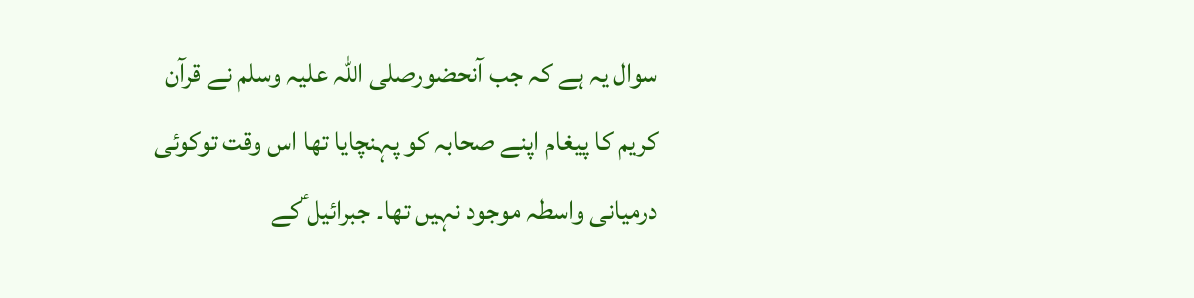سوال یہ ہے کہ جب آنحضورصلی اللہ علیہ وسلم نے قرآن کریم کا پیغام اپنے صحابہ کو پہنچایا تھا اس وقت توکوئی درمیانی واسطہ موجود نہیں تھا۔ جبرائیل ؑکے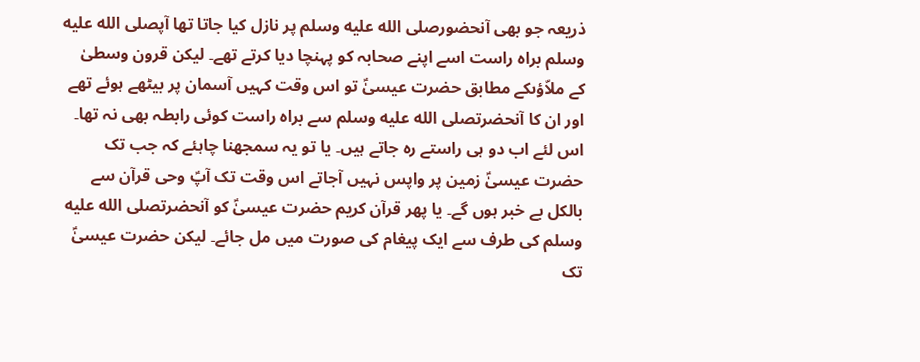ذریعہ جو بھی آنحضورصلى الله عليه وسلم پر نازل کیا جاتا تھا آپصلى الله عليه وسلم براہ راست اسے اپنے صحابہ کو پہنچا دیا کرتے تھے۔ لیکن قرون وسطیٰ کے ملاّؤںکے مطابق حضرت عیسیٰؑ تو اس وقت کہیں آسمان پر بیٹھے ہوئے تھے اور ان کا آنحضرتصلى الله عليه وسلم سے براہ راست کوئی رابطہ بھی نہ تھا۔ اس لئے اب دو ہی راستے رہ جاتے ہیں۔ یا تو یہ سمجھنا چاہئے کہ جب تک حضرت عیسیٰؑ زمین پر واپس نہیں آجاتے اس وقت تک آپؑ وحی قرآن سے بالکل بے خبر ہوں گے۔ یا پھر قرآن کریم حضرت عیسیٰؑ کو آنحضرتصلى الله عليه وسلم کی طرف سے ایک پیغام کی صورت میں مل جائے۔ لیکن حضرت عیسیٰؑ تک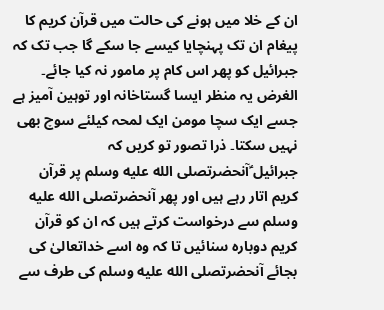ان کے خلا میں ہونے کی حالت میں قرآن کریم کا پیغام ان تک پہنچایا کیسے جا سکے گا جب تک کہ جبرائیل کو پھر اس کام پر مامور نہ کیا جائے۔ الغرض یہ منظر ایسا گستاخانہ اور توہین آمیز ہے جسے ایک سچا مومن ایک لمحہ کیلئے سوچ بھی نہیں سکتا۔ ذرا تصور تو کریں کہ جبرائیل ؑآنحضرتصلى الله عليه وسلم پر قرآن کریم اتار رہے ہیں اور پھر آنحضرتصلى الله عليه وسلم سے درخواست کرتے ہیں کہ ان کو قرآن کریم دوبارہ سنائیں تا کہ وہ اسے خداتعالیٰ کی بجائے آنحضرتصلى الله عليه وسلم کی طرف سے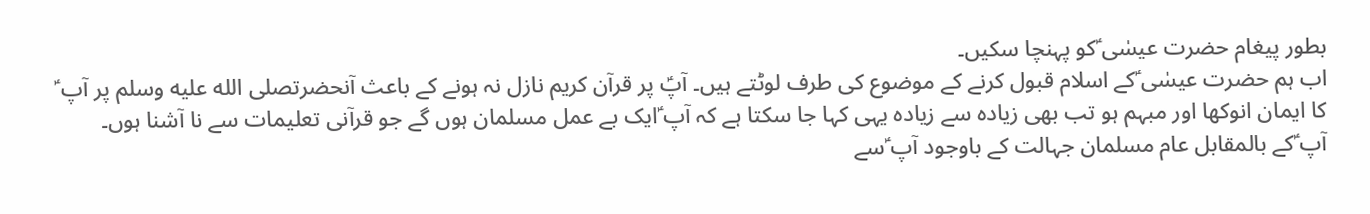بطور پیغام حضرت عیسٰی ؑکو پہنچا سکیں۔
اب ہم حضرت عیسٰی ؑکے اسلام قبول کرنے کے موضوع کی طرف لوٹتے ہیں۔ آپؑ پر قرآن کریم نازل نہ ہونے کے باعث آنحضرتصلى الله عليه وسلم پر آپ ؑ کا ایمان انوکھا اور مبہم ہو تب بھی زیادہ سے زیادہ یہی کہا جا سکتا ہے کہ آپ ؑایک بے عمل مسلمان ہوں گے جو قرآنی تعلیمات سے نا آشنا ہوں۔ آپ ؑکے بالمقابل عام مسلمان جہالت کے باوجود آپ ؑسے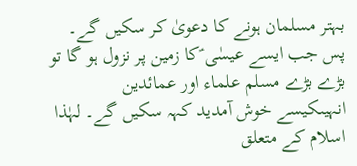بہتر مسلمان ہونے کا دعویٰ کر سکیں گے۔ پس جب ایسے عیسٰی ؑکا زمین پر نزول ہو گا تو بڑے بڑے مسلم علماء اور عمائدین انہیںکیسے خوش آمدید کہہ سکیں گے۔ لہٰذا اسلام کے متعلق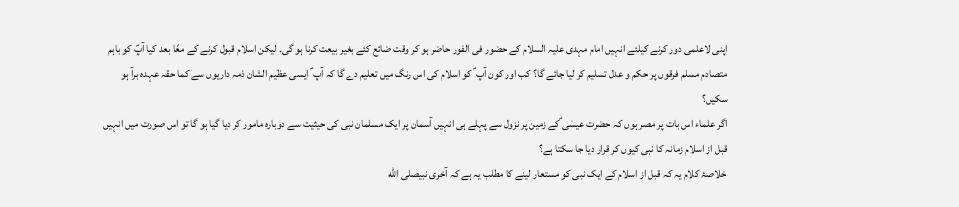اپنی لاعلمی دور کرنے کیلئے انہیں امام مہدی علیہ السلام کے حضور فی الفور حاضر ہو کر وقت ضائع کئے بغیر بیعت کرنا ہو گی۔ لیکن اسلام قبول کرنے کے معًا بعد کیا آپؑ کو باہم متصادم مسلم فرقوں پر حکم و عدل تسلیم کر لیا جائے گا؟ کب اور کون آپ ؑ کو اسلام کی اس رنگ میں تعلیم دے گا کہ آپ ؑ ایسی عظیم الشان ذمہ داریوں سے کما حقہ عہدہ برآ ہو سکیں؟
اگر علماء اس بات پر مصر ہوں کہ حضرت عیسٰی ؑکے زمین پر نزول سے پہلے ہی انہیں آسمان پر ایک مسلمان نبی کی حیثیت سے دوبارہ مامور کر دیا گیا ہو گا تو اس صورت میں انہیں قبل از اسلام زمانہ کا نبی کیوں کر قرار دیا جا سکتا ہے؟
خلاصۂ کلام یہ کہ قبل از اسلام کے ایک نبی کو مستعار لینے کا مطلب یہ ہے کہ آخری نبیصلى الله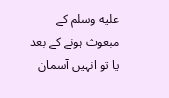عليه وسلم کے مبعوث ہونے کے بعد یا تو انہیں آسمان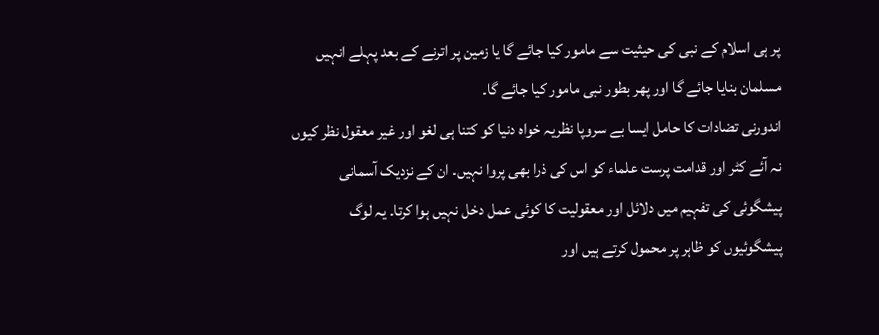پر ہی اسلام کے نبی کی حیثیت سے مامور کیا جائے گا یا زمین پر اترنے کے بعد پہلے انہیں مسلمان بنایا جائے گا اور پھر بطور نبی مامور کیا جائے گا۔
اندورنی تضادات کا حامل ایسا بے سروپا نظریہ خواہ دنیا کو کتنا ہی لغو اور غیر معقول نظر کیوں نہ آئے کٹر اور قدامت پرست علماء کو اس کی ذرا بھی پروا نہیں۔ ان کے نزدیک آسمانی پیشگوئی کی تفہیم میں دلائل اور معقولیت کا کوئی عمل دخل نہیں ہوا کرتا۔ یہ لوگ پیشگوئیوں کو ظاہر پر محمول کرتے ہیں اور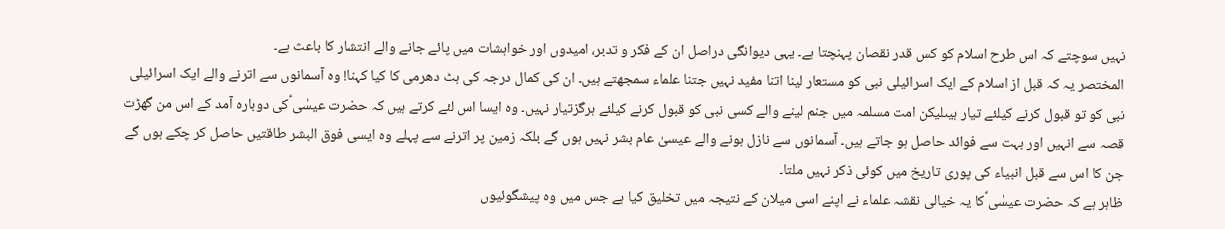نہیں سوچتے کہ اس طرح اسلام کو کس قدر نقصان پہنچتا ہے۔ یہی دیوانگی دراصل ان کے فکر و تدبر، امیدوں اور خواہشات میں پائے جانے والے انتشار کا باعث ہے۔
المختصر یہ کہ قبل از اسلام کے ایک اسرائیلی نبی کو مستعار لینا اتنا مفید نہیں جتنا علماء سمجھتے ہیں۔ ان کی کمال درجہ کی ہٹ دھرمی کا کیا کہنا! وہ آسمانوں سے اترنے والے ایک اسرائیلی نبی کو تو قبول کرنے کیلئے تیار ہیںلیکن امت مسلمہ میں جنم لینے والے کسی نبی کو قبول کرنے کیلئے ہرگزتیار نہیں۔ وہ ایسا اس لئے کرتے ہیں کہ حضرت عیسٰی ؑکی دوبارہ آمد کے اس من گھڑت قصہ سے انہیں اور بہت سے فوائد حاصل ہو جاتے ہیں۔ آسمانوں سے نازل ہونے والے عیسیٰ عام بشر نہیں ہوں گے بلکہ زمین پر اترنے سے پہلے وہ ایسی فوق البشر طاقتیں حاصل کر چکے ہوں گے جن کا اس سے قبل انبیاء کی پوری تاریخ میں کوئی ذکر نہیں ملتا۔
ظاہر ہے کہ حضرت عیسٰی ؑکا یہ خیالی نقشہ علماء نے اپنے اسی میلان کے نتیجہ میں تخلیق کیا ہے جس میں وہ پیشگوئیوں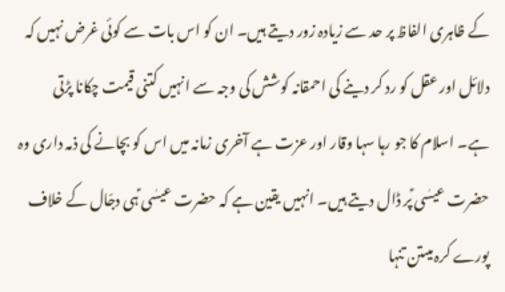کے ظاہری الفاظ پر حد سے زیادہ زور دیتے ہیں۔ ان کو اس بات سے کوئی غرض نہیں کہ دلائل اور عقل کو رد کر دینے کی احمقانہ کوشش کی وجہ سے انہیں کتنی قیمت چکانا پڑتی ہے۔ اسلام کا جو رہا سہا وقار اور عزت ہے آخری زمانہ میں اس کو بچانے کی ذمہ داری وہ حضرت عیسٰی ؑپر ڈال دیتے ہیں۔ انہیں یقین ہے کہ حضرت عیسٰی ؑہی دجّال کے خلاف پورے کرہ میںتن تنہا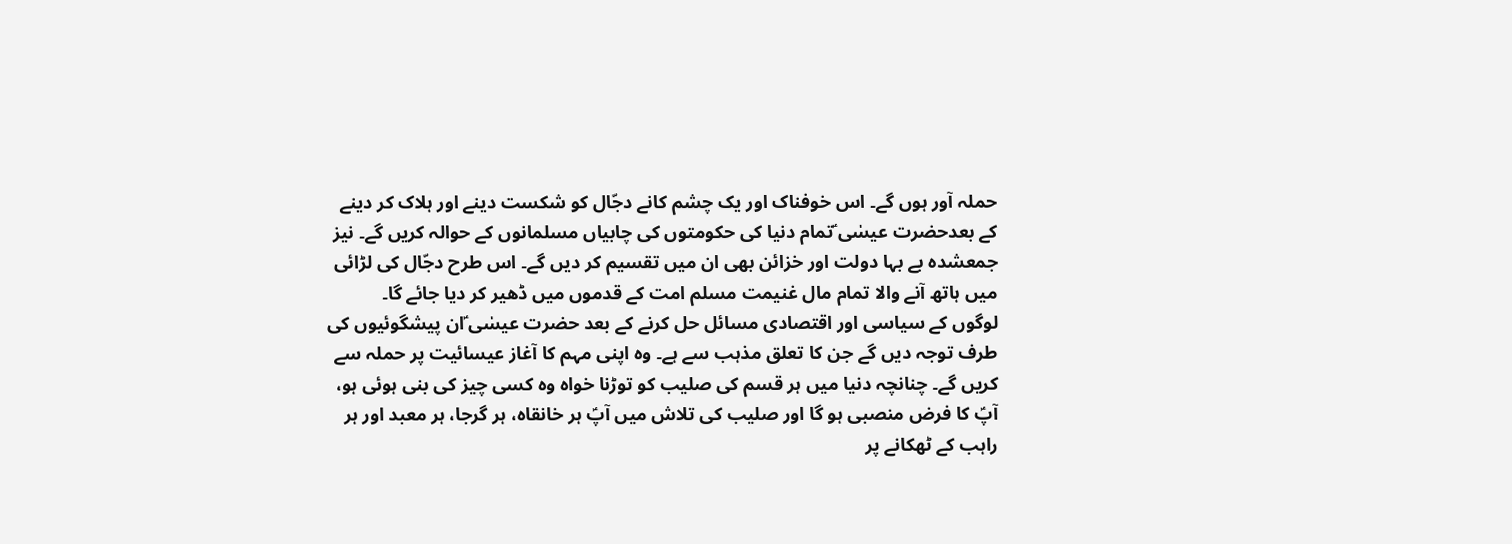حملہ آور ہوں گے۔ اس خوفناک اور یک چشم کانے دجّال کو شکست دینے اور ہلاک کر دینے کے بعدحضرت عیسٰی ؑتمام دنیا کی حکومتوں کی چابیاں مسلمانوں کے حوالہ کریں گے۔ نیز جمعشدہ بے بہا دولت اور خزائن بھی ان میں تقسیم کر دیں گے۔ اس طرح دجّال کی لڑائی میں ہاتھ آنے والا تمام مال غنیمت مسلم امت کے قدموں میں ڈھیر کر دیا جائے گا۔
لوگوں کے سیاسی اور اقتصادی مسائل حل کرنے کے بعد حضرت عیسٰی ؑان پیشگوئیوں کی طرف توجہ دیں گے جن کا تعلق مذہب سے ہے۔ وہ اپنی مہم کا آغاز عیسائیت پر حملہ سے کریں گے۔ چنانچہ دنیا میں ہر قسم کی صلیب کو توڑنا خواہ وہ کسی چیز کی بنی ہوئی ہو، آپؑ کا فرض منصبی ہو گا اور صلیب کی تلاش میں آپؑ ہر خانقاہ، ہر گرجا، ہر معبد اور ہر راہب کے ٹھکانے پر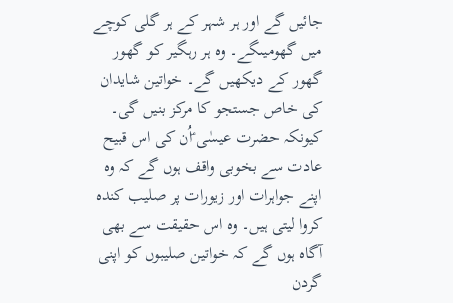جائیں گے اور ہر شہر کے ہر گلی کوچے میں گھومیںگے۔ وہ ہر رہگیر کو گھور گھور کے دیکھیں گے۔ خواتین شایدان کی خاص جستجو کا مرکز بنیں گی۔ کیونکہ حضرت عیسٰی ؑاُن کی اس قبیح عادت سے بخوبی واقف ہوں گے کہ وہ اپنے جواہرات اور زیورات پر صلیب کندہ کروا لیتی ہیں۔ وہ اس حقیقت سے بھی آگاہ ہوں گے کہ خواتین صلیبوں کو اپنی گردن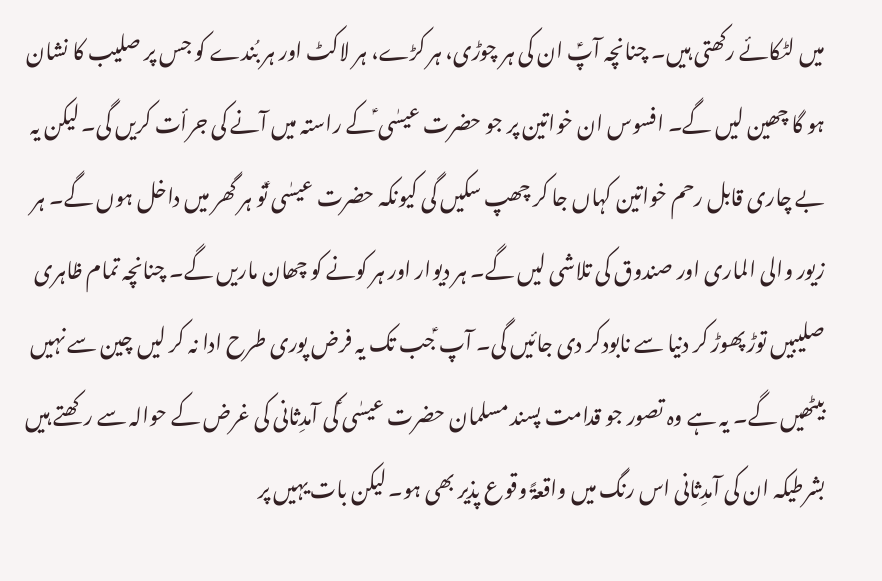میں لٹکائے رکھتی ہیں۔ چنانچہ آپؑ ان کی ہر چوڑی، ہر کڑے، ہر لاکٹ اور ہر بُندے کو جس پر صلیب کا نشان ہو گا چھین لیں گے۔ افسوس ان خواتین پر جو حضرت عیسٰی ؑکے راستہ میں آنے کی جرأت کریں گی۔ لیکن یہ بے چاری قابل رحم خواتین کہاں جا کر چھپ سکیں گی کیونکہ حضرت عیسٰی ؑتو ہر گھر میں داخل ہوں گے۔ ہر زیور والی الماری اور صندوق کی تلاشی لیں گے۔ ہر دیوار اور ہر کونے کو چھان ماریں گے۔ چنانچہ تمام ظاہری صلیبیں توڑ پھوڑ کر دنیا سے نابودکر دی جائیں گی۔ آپ ؑجب تک یہ فرض پوری طرح ادا نہ کر لیں چین سے نہیں بیٹھیں گے۔ یہ ہے وہ تصور جو قدامت پسند مسلمان حضرت عیسٰی ؑکی آمدِثانی کی غرض کے حوالہ سے رکھتے ہیں بشرطیکہ ان کی آمدِثانی اس رنگ میں واقعۃً وقوع پذیر بھی ہو۔ لیکن بات یہیں پر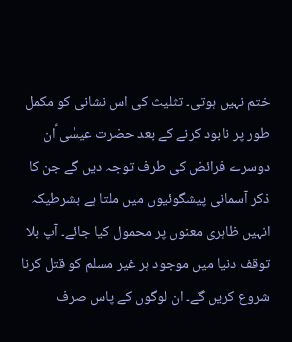ختم نہیں ہوتی۔ تثلیث کی اس نشانی کو مکمل طور پر نابود کرنے کے بعد حضرت عیسٰی ؑان دوسرے فرائض کی طرف توجہ دیں گے جن کا ذکر آسمانی پیشگوئیوں میں ملتا ہے بشرطیکہ انہیں ظاہری معنوں پر محمول کیا جائے۔ آپ بلا توقف دنیا میں موجود ہر غیر مسلم کو قتل کرنا شروع کریں گے۔ ان لوگوں کے پاس صرف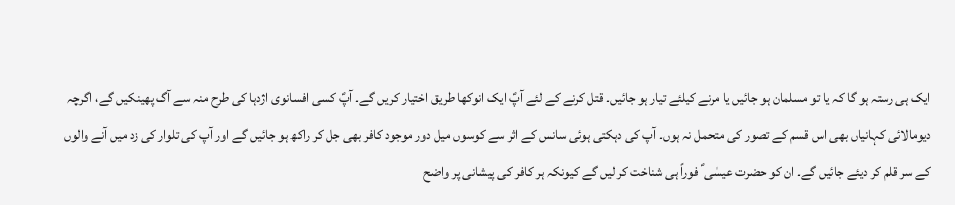ایک ہی رستہ ہو گا کہ یا تو مسلمان ہو جائیں یا مرنے کیلئے تیار ہو جائیں۔ قتل کرنے کے لئے آپؑ ایک انوکھا طریق اختیار کریں گے۔ آپؑ کسی افسانوی اژدہا کی طرح منہ سے آگ پھینکیں گے، اگرچہ دیومالائی کہانیاں بھی اس قسم کے تصور کی متحمل نہ ہوں۔ آپ کی دہکتی ہوئی سانس کے اثر سے کوسوں میل دور موجود کافر بھی جل کر راکھ ہو جائیں گے اور آپ کی تلوار کی زد میں آنے والوں کے سر قلم کر دیئے جائیں گے۔ ان کو حضرت عیسٰی ؑ فوراً ہی شناخت کر لیں گے کیونکہ ہر کافر کی پیشانی پر واضح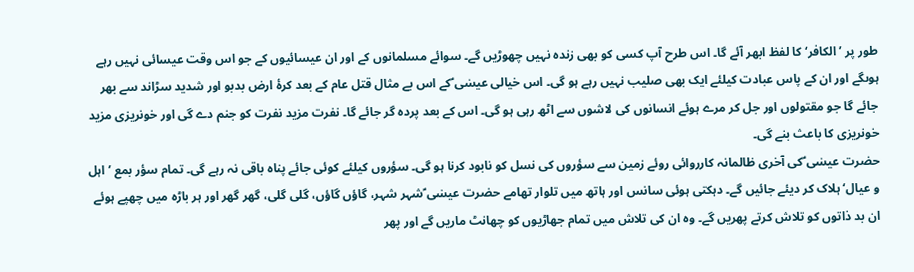طور پر ’الکافر‘ کا لفظ ابھر آئے گا۔ اس طرح آپ کسی کو بھی زندہ نہیں چھوڑیں گے۔ سوائے مسلمانوں کے اور ان عیسائیوں کے جو اس وقت عیسائی نہیں رہے ہوںگے اور ان کے پاس عبادت کیلئے ایک بھی صلیب نہیں رہے ہو گی۔ اس خیالی عیسٰی ؑکے اس بے مثال قتل عام کے بعد کرۂ ارض بدبو اور شدید سڑاند سے بھر جائے گا جو مقتولوں اور جل کر مرے ہوئے انسانوں کی لاشوں سے اٹھ رہی ہو گی۔ اس کے بعد پردہ گر جائے گا۔ نفرت مزید نفرت کو جنم دے گی اور خونریزی مزید خونریزی کا باعث بنے گی۔
حضرت عیسٰی ؑکی آخری ظالمانہ کارروائی روئے زمین سے سؤروں کی نسل کو نابود کرنا ہو گی۔ سؤروں کیلئے کوئی جائے پناہ باقی نہ رہے گی۔ تمام سؤر بمع ’اہل و عیال‘ ہلاک کر دیئے جائیں گے۔ دہکتی ہوئی سانس اور ہاتھ میں تلوار تھامے حضرت عیسٰی ؑشہر شہر، گاؤں گاؤں، گلی گلی، گھر گھر اور ہر باڑہ میں چھپے ہوئے ان بد ذاتوں کو تلاش کرتے پھریں گے۔ وہ ان کی تلاش میں تمام جھاڑیوں کو چھانٹ ماریں گے اور پھر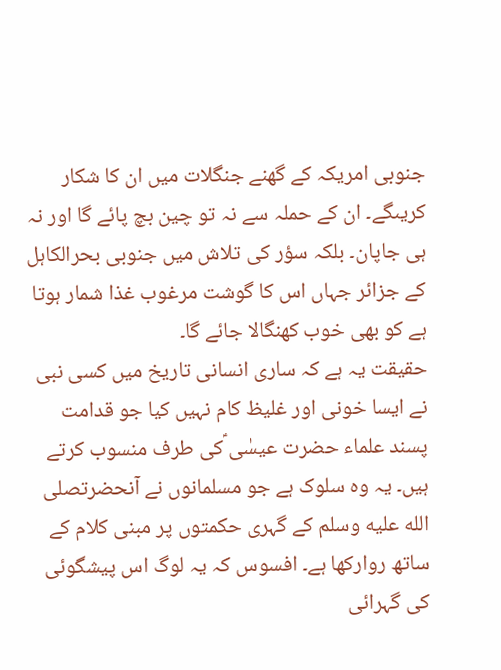جنوبی امریکہ کے گھنے جنگلات میں ان کا شکار کریںگے۔ ان کے حملہ سے نہ تو چین بچ پائے گا اور نہ ہی جاپان۔ بلکہ سؤر کی تلاش میں جنوبی بحرالکاہل کے جزائر جہاں اس کا گوشت مرغوب غذا شمار ہوتا ہے کو بھی خوب کھنگالا جائے گا۔
حقیقت یہ ہے کہ ساری انسانی تاریخ میں کسی نبی نے ایسا خونی اور غلیظ کام نہیں کیا جو قدامت پسند علماء حضرت عیسٰی ؑکی طرف منسوب کرتے ہیں۔ یہ وہ سلوک ہے جو مسلمانوں نے آنحضرتصلى الله عليه وسلم کے گہری حکمتوں پر مبنی کلام کے ساتھ روارکھا ہے۔ افسوس کہ یہ لوگ اس پیشگوئی کی گہرائی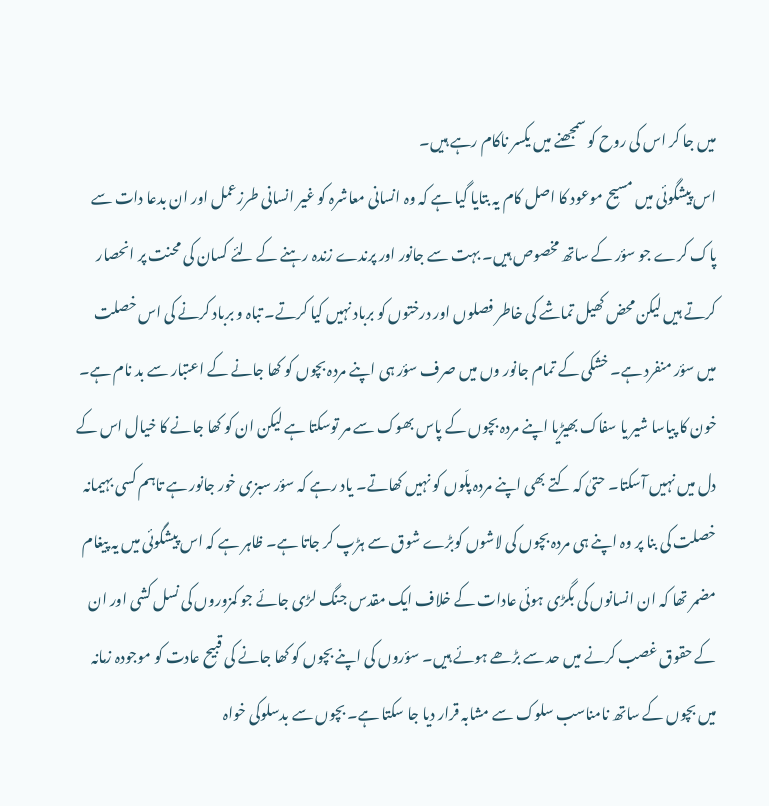میں جا کر اس کی روح کو سمجھنے میں یکسر ناکام رہے ہیں۔
اس پیشگوئی میں مسیح موعود کا اصل کام یہ بتایا گیا ہے کہ وہ انسانی معاشرہ کو غیر انسانی طرزعمل اور ان بدعا دات سے پاک کرے جو سؤر کے ساتھ مخصوص ہیں۔ بہت سے جانور اور پرندے زندہ رہنے کے لئے کسان کی محنت پر انحصار کرتے ہیں لیکن محض کھیل تماشے کی خاطر فصلوں اور درختوں کو برباد نہیں کیا کرتے۔ تباہ و برباد کرنے کی اس خصلت میں سؤر منفرد ہے۔ خشکی کے تمام جانور وں میں صرف سؤر ہی اپنے مردہ بچوں کو کھا جانے کے اعتبار سے بد نام ہے۔ خون کا پیاسا شیر یا سفاک بھیڑیا اپنے مردہ بچوں کے پاس بھوک سے مر توسکتا ہے لیکن ان کو کھا جانے کا خیال اس کے دل میں نہیں آسکتا۔ حتیٰ کہ کتے بھی اپنے مردہ پلّوں کو نہیں کھاتے۔ یاد رہے کہ سؤر سبزی خور جانور ہے تاہم کسی بہیمانہ خصلت کی بنا پر وہ اپنے ہی مردہ بچوں کی لاشوں کوبڑے شوق سے ہڑپ کر جاتا ہے۔ ظاہر ہے کہ اس پیشگوئی میں یہ پیغام مضمر تھا کہ ان انسانوں کی بگڑی ہوئی عادات کے خلاف ایک مقدس جنگ لڑی جائے جو کمزوروں کی نسل کشی اور ان کے حقوق غصب کرنے میں حد سے بڑھے ہوئے ہیں۔ سؤروں کی اپنے بچوں کو کھا جانے کی قبیح عادت کو موجودہ زمانہ میں بچوں کے ساتھ نامناسب سلوک سے مشابہ قرار دیا جا سکتا ہے۔ بچوں سے بدسلوکی خواہ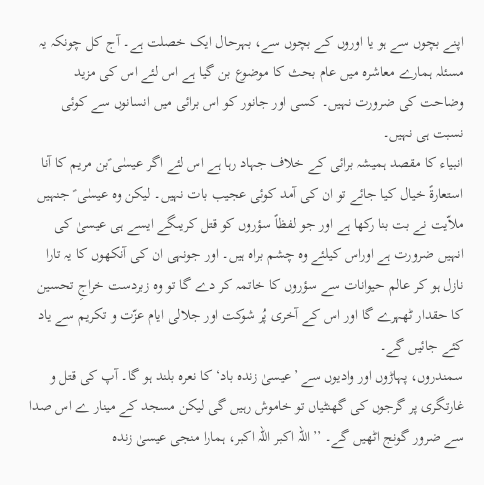اپنے بچوں سے ہو یا اوروں کے بچوں سے، بہرحال ایک خصلت ہے۔ آج کل چونکہ یہ مسئلہ ہمارے معاشرہ میں عام بحث کا موضوع بن گیا ہے اس لئے اس کی مزید وضاحت کی ضرورت نہیں۔ کسی اور جانور کو اس برائی میں انسانوں سے کوئی نسبت ہی نہیں۔
انبیاء کا مقصد ہمیشہ برائی کے خلاف جہاد رہا ہے اس لئے اگر عیسٰی ؑبن مریم کا آنا استعارۃً خیال کیا جائے تو ان کی آمد کوئی عجیب بات نہیں۔ لیکن وہ عیسٰی ؑ جنہیں ملاّیت نے بت بنا رکھا ہے اور جو لفظاً سؤروں کو قتل کریںگے ایسے ہی عیسیٰ کی انہیں ضرورت ہے اوراس کیلئے وہ چشم براہ ہیں۔ اور جونہی ان کی آنکھوں کا یہ تارا نازل ہو کر عالم حیوانات سے سؤروں کا خاتمہ کر دے گا تو وہ زبردست خراجِ تحسین کا حقدار ٹھہرے گا اور اس کے آخری پُر شوکت اور جلالی ایام عزّت و تکریم سے یاد کئے جائیں گے۔
سمندروں، پہاڑوں اور وادیوں سے ’عیسیٰ زندہ باد‘ کا نعرہ بلند ہو گا۔ آپ کی قتل و غارتگری پر گرجوں کی گھنٹیاں تو خاموش رہیں گی لیکن مسجد کے مینار ے اس صدا سے ضرور گونج اٹھیں گے۔ ’’اللہ اکبر اللہ اکبر، ہمارا منجی عیسیٰ زندہ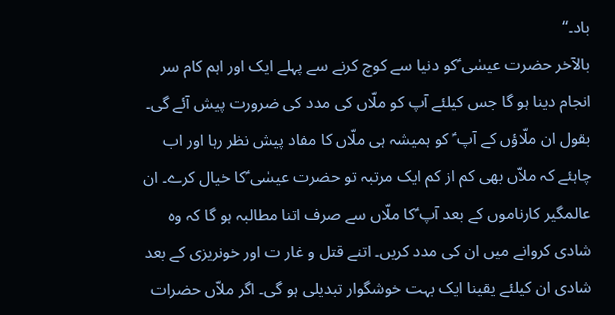باد۔‘‘
بالآخر حضرت عیسٰی ؑکو دنیا سے کوچ کرنے سے پہلے ایک اور اہم کام سر انجام دینا ہو گا جس کیلئے آپ کو ملّاں کی مدد کی ضرورت پیش آئے گی۔ بقول ان ملّاؤں کے آپ ؑ کو ہمیشہ ہی ملّاں کا مفاد پیش نظر رہا اور اب چاہئے کہ ملاّں بھی کم از کم ایک مرتبہ تو حضرت عیسٰی ؑکا خیال کرے۔ ان عالمگیر کارناموں کے بعد آپ ؑکا ملّاں سے صرف اتنا مطالبہ ہو گا کہ وہ شادی کروانے میں ان کی مدد کریں۔ اتنے قتل و غار ت اور خونریزی کے بعد شادی ان کیلئے یقینا ایک بہت خوشگوار تبدیلی ہو گی۔ اگر ملاّں حضرات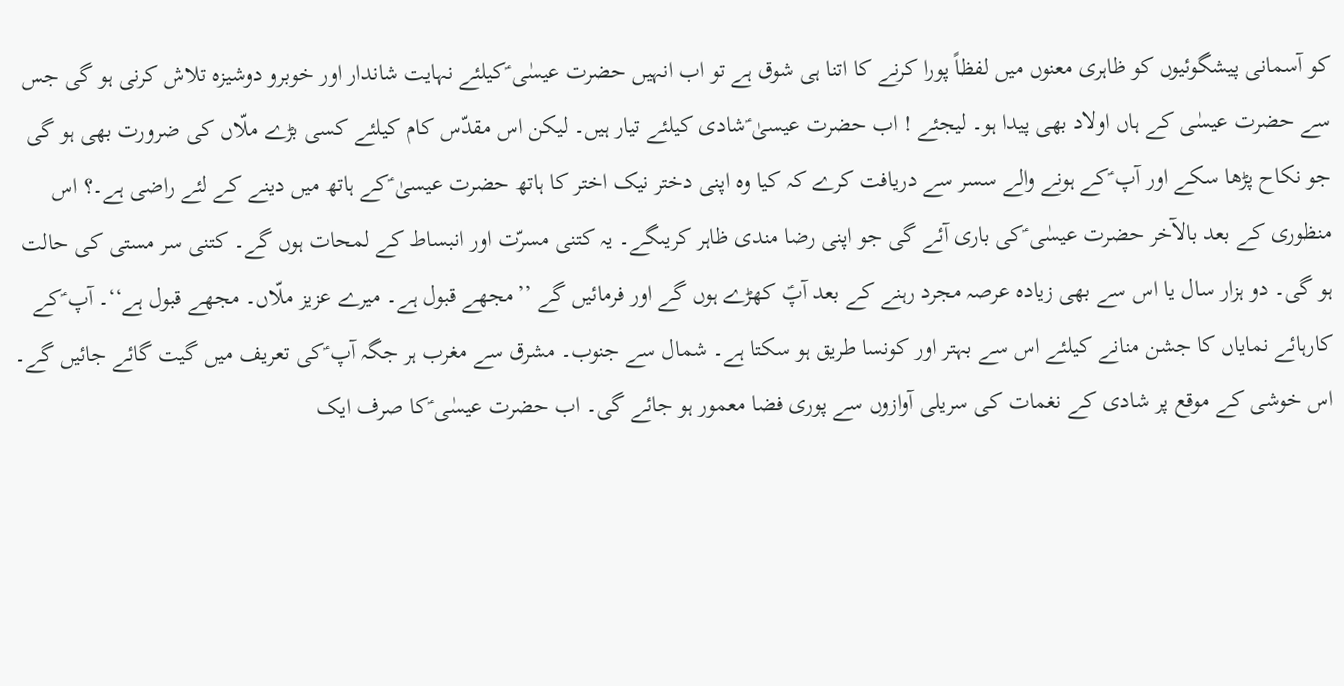کو آسمانی پیشگوئیوں کو ظاہری معنوں میں لفظاً پورا کرنے کا اتنا ہی شوق ہے تو اب انہیں حضرت عیسٰی ؑکیلئے نہایت شاندار اور خوبرو دوشیزہ تلاش کرنی ہو گی جس سے حضرت عیسٰی کے ہاں اولاد بھی پیدا ہو۔ لیجئے ! اب حضرت عیسیٰ ؑشادی کیلئے تیار ہیں۔ لیکن اس مقدّس کام کیلئے کسی بڑے ملّاں کی ضرورت بھی ہو گی جو نکاح پڑھا سکے اور آپ ؑکے ہونے والے سسر سے دریافت کرے کہ کیا وہ اپنی دختر نیک اختر کا ہاتھ حضرت عیسیٰ ؑکے ہاتھ میں دینے کے لئے راضی ہے۔؟ اس منظوری کے بعد بالآخر حضرت عیسٰی ؑکی باری آئے گی جو اپنی رضا مندی ظاہر کریںگے۔ یہ کتنی مسرّت اور انبساط کے لمحات ہوں گے۔ کتنی سر مستی کی حالت ہو گی۔ دو ہزار سال یا اس سے بھی زیادہ عرصہ مجرد رہنے کے بعد آپؑ کھڑے ہوں گے اور فرمائیں گے ’’مجھے قبول ہے۔ میرے عزیز ملّاں۔ مجھے قبول ہے‘‘۔ آپ ؑکے کارہائے نمایاں کا جشن منانے کیلئے اس سے بہتر اور کونسا طریق ہو سکتا ہے۔ شمال سے جنوب۔ مشرق سے مغرب ہر جگہ آپ ؑکی تعریف میں گیت گائے جائیں گے۔ اس خوشی کے موقع پر شادی کے نغمات کی سریلی آوازوں سے پوری فضا معمور ہو جائے گی۔ اب حضرت عیسٰی ؑکا صرف ایک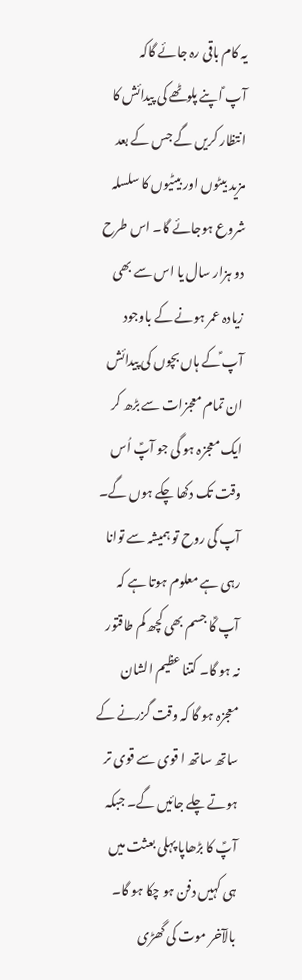یہ کام باقی رہ جائے گاکہ آپ ؑاپنے پلوٹھے کی پیدائش کا انتظار کریں گے جس کے بعد مزید بیٹوں اور بیٹیوں کا سلسلہ شروع ہوجائے گا۔ اس طرح دو ہزار سال یا اس سے بھی زیادہ عمر ہونے کے باوجود آپ ؑکے ہاں بچوں کی پیدائش ان تمام معجزات سے بڑھ کر ایک معجزہ ہو گی جو آپؑ اُس وقت تک دکھا چکے ہوں گے۔ آپ ؑکی روح تو ہمیشہ سے توانا رہی ہے معلوم ہوتا ہے کہ آپ ؑکا جسم بھی کچھ کم طاقتور نہ ہو گا۔ کتنا عظیم الشان معجزہ ہو گا کہ وقت گزرنے کے ساتھ ساتھ ا قوی سے قوی تر ہوتے چلے جائیں گے۔ جبکہ آپؑ کا بڑھاپا پہلی بعثت میں ہی کہیں دفن ہو چکا ہو گا۔ بالآخر موت کی گھڑی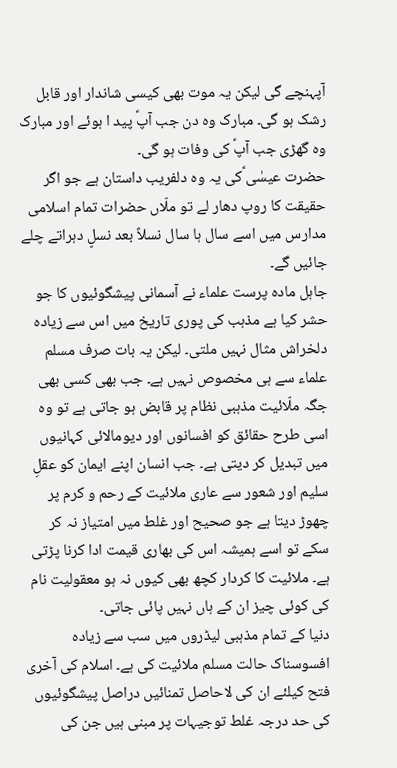آپہنچے گی لیکن یہ موت بھی کیسی شاندار اور قابل رشک ہو گی۔ مبارک وہ دن جب آپؑ پید ا ہوئے اور مبارک وہ گھڑی جب آپؑ کی وفات ہو گی۔
حضرت عیسٰی ؑکی یہ وہ دلفریب داستان ہے جو اگر حقیقت کا روپ دھار لے تو ملّاں حضرات تمام اسلامی مدارس میں اسے سال ہا سال نسلاً بعد نسلٍ دہراتے چلے جائیں گے۔
جاہل مادہ پرست علماء نے آسمانی پیشگوئیوں کا جو حشر کیا ہے مذہب کی پوری تاریخ میں اس سے زیادہ دلخراش مثال نہیں ملتی۔ لیکن یہ بات صرف مسلم علماء سے ہی مخصوص نہیں ہے۔ جب بھی کسی بھی جگہ ملّائیت مذہبی نظام پر قابض ہو جاتی ہے تو وہ اسی طرح حقائق کو افسانوں اور دیومالائی کہانیوں میں تبدیل کر دیتی ہے۔ جب انسان اپنے ایمان کو عقلِ سلیم اور شعور سے عاری ملائیت کے رحم و کرم پر چھوڑ دیتا ہے جو صحیح اور غلط میں امتیاز نہ کر سکے تو اسے ہمیشہ اس کی بھاری قیمت ادا کرنا پڑتی ہے۔ ملائیت کا کردار کچھ بھی کیوں نہ ہو معقولیت نام کی کوئی چیز ان کے ہاں نہیں پائی جاتی۔
دنیا کے تمام مذہبی لیڈروں میں سب سے زیادہ افسوسناک حالت مسلم ملائیت کی ہے۔ اسلام کی آخری فتح کیلئے ان کی لاحاصل تمنائیں دراصل پیشگوئیوں کی حد درجہ غلط توجیہات پر مبنی ہیں جن کی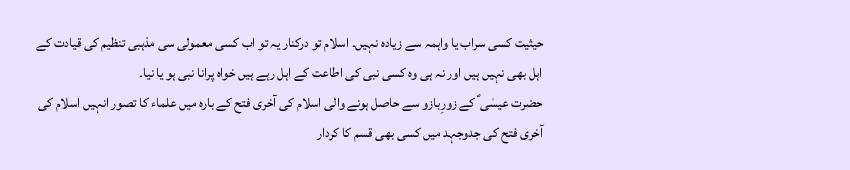حیثیت کسی سراب یا واہمہ سے زیادہ نہیں۔ اسلام تو درکنار یہ تو اب کسی معمولی سی مذہبی تنظیم کی قیادت کے اہل بھی نہیں ہیں اور نہ ہی وہ کسی نبی کی اطاعت کے اہل رہے ہیں خواہ پرانا نبی ہو یا نیا۔
حضرت عیسٰی ؑ کے زورِبازو سے حاصل ہونے والی اسلام کی آخری فتح کے بارہ میں علماء کا تصور انہیں اسلام کی آخری فتح کی جدوجہد میں کسی بھی قسم کا کردار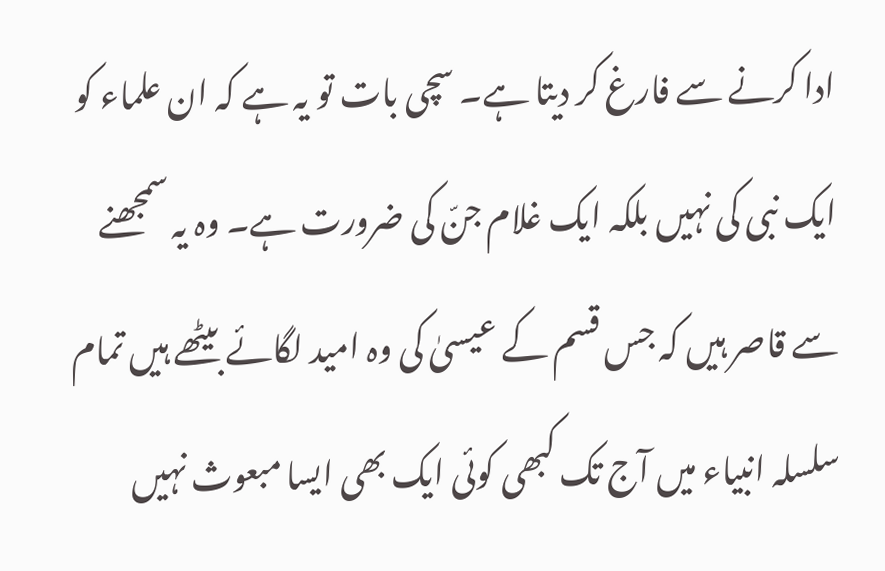ادا کرنے سے فارغ کر دیتا ہے۔ سچی بات تو یہ ہے کہ ان علماء کو ایک نبی کی نہیں بلکہ ایک غلام جنّ کی ضرورت ہے۔ وہ یہ سمجھنے سے قاصر ہیں کہ جس قسم کے عیسیٰ کی وہ امید لگائے بیٹھے ہیں تمام سلسلہ انبیاء میں آج تک کبھی کوئی ایک بھی ایسا مبعوث نہیں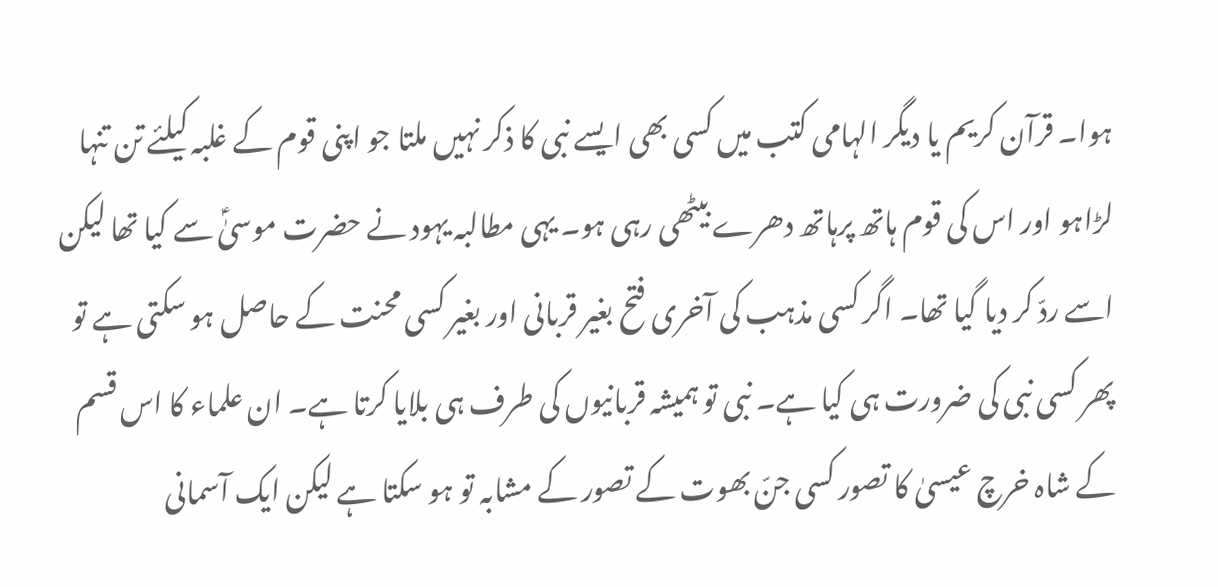ہوا۔ قرآن کریم یا دیگر الہامی کتب میں کسی بھی ایسے نبی کا ذکر نہیں ملتا جو اپنی قوم کے غلبہ کیلئے تن تنہا لڑاہو اور اس کی قوم ہاتھ پرہاتھ دھرے بیٹھی رہی ہو۔ یہی مطالبہ یہود نے حضرت موسیٰؑ سے کیا تھا لیکن اسے ردّ کر دیا گیا تھا۔ اگر کسی مذہب کی آخری فتح بغیر قربانی اور بغیر کسی محنت کے حاصل ہو سکتی ہے تو پھر کسی نبی کی ضرورت ہی کیا ہے۔ نبی تو ہمیشہ قربانیوں کی طرف ہی بلایا کرتا ہے۔ ان علماء کا اس قسم کے شاہ خرچ عیسیٰ کا تصور کسی جنّ بھوت کے تصور کے مشابہ تو ہو سکتا ہے لیکن ایک آسمانی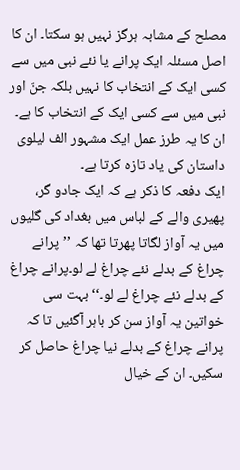مصلح کے مشابہ ہرگز نہیں ہو سکتا۔ ان کا اصل مسئلہ ایک پرانے یا نئے نبی میں سے کسی ایک کے انتخاب کا نہیں بلکہ جنّ اور نبی میں سے کسی ایک کے انتخاب کا ہے۔ ان کا یہ طرز عمل ایک مشہور الف لیلوی داستان کی یاد تازہ کرتا ہے۔
ایک دفعہ کا ذکر ہے کہ ایک جادو گر، پھیری والے کے لباس میں بغداد کی گلیوں میں یہ آواز لگاتا پھرتا تھا کہ ’’پرانے چراغ کے بدلے نئے چراغ لے لو۔پرانے چراغ کے بدلے نئے چراغ لے لو۔‘‘ بہت سی خواتین یہ آواز سن کر باہر آگئیں تا کہ پرانے چراغ کے بدلے نیا چراغ حاصل کر سکیں۔ ان کے خیال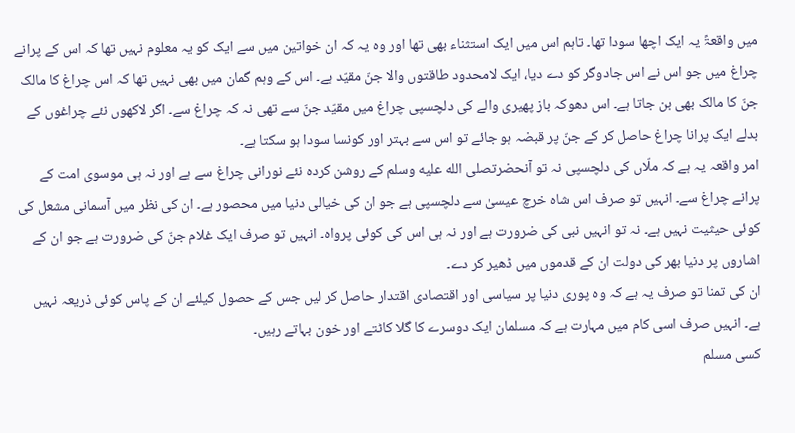میں واقعۃً یہ ایک اچھا سودا تھا۔ تاہم اس میں ایک استثناء بھی تھا اور وہ یہ کہ ان خواتین میں سے ایک کو یہ معلوم نہیں تھا کہ اس کے پرانے چراغ میں جو اس نے اس جادوگر کو دے دیا، ایک لامحدود طاقتوں والا جنّ مقیّد ہے۔ اس کے وہم گمان میں بھی نہیں تھا کہ اس چراغ کا مالک جنّ کا مالک بھی بن جاتا ہے۔ اس دھوکہ باز پھیری والے کی دلچسپی چراغ میں مقیّد جنّ سے تھی نہ کہ چراغ سے۔ اگر لاکھوں نئے چراغوں کے بدلے ایک پرانا چراغ حاصل کر کے جنّ پر قبضہ ہو جائے تو اس سے بہتر اور کونسا سودا ہو سکتا ہے۔
امر واقعہ یہ ہے کہ ملّاں کی دلچسپی نہ تو آنحضرتصلى الله عليه وسلم کے روشن کردہ نئے نورانی چراغ سے ہے اور نہ ہی موسوی امت کے پرانے چراغ سے۔ انہیں تو صرف اس شاہ خرچ عیسیٰ سے دلچسپی ہے جو ان کی خیالی دنیا میں محصور ہے۔ ان کی نظر میں آسمانی مشعل کی کوئی حیثیت نہیں ہے۔ نہ تو انہیں نبی کی ضرورت ہے اور نہ ہی اس کی کوئی پرواہ۔ انہیں تو صرف ایک غلام جنّ کی ضرورت ہے جو ان کے اشاروں پر دنیا بھر کی دولت ان کے قدموں میں ڈھیر کر دے۔
ان کی تمنا تو صرف یہ ہے کہ وہ پوری دنیا پر سیاسی اور اقتصادی اقتدار حاصل کر لیں جس کے حصول کیلئے ان کے پاس کوئی ذریعہ نہیں ہے۔ انہیں صرف اسی کام میں مہارت ہے کہ مسلمان ایک دوسرے کا گلا کاٹتے اور خون بہاتے رہیں۔
کسی مسلم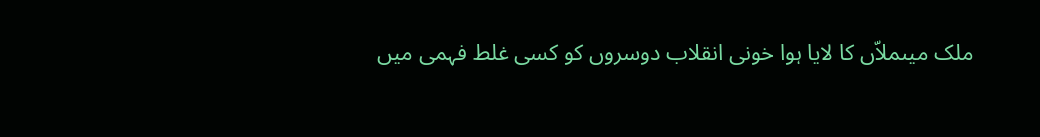ملک میںملاّں کا لایا ہوا خونی انقلاب دوسروں کو کسی غلط فہمی میں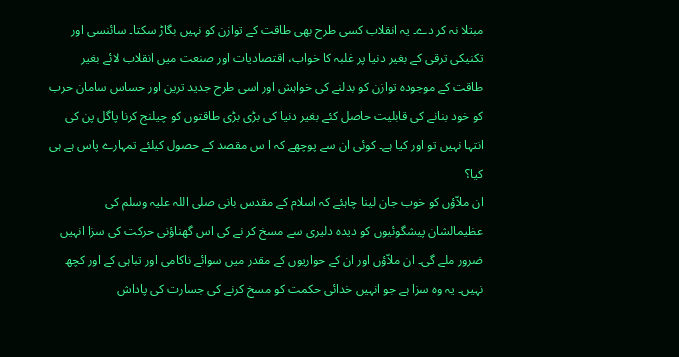مبتلا نہ کر دے۔ یہ انقلاب کسی طرح بھی طاقت کے توازن کو نہیں بگاڑ سکتا۔ سائنسی اور تکنیکی ترقی کے بغیر دنیا پر غلبہ کا خواب، اقتصادیات اور صنعت میں انقلاب لائے بغیر طاقت کے موجودہ توازن کو بدلنے کی خواہش اور اسی طرح جدید ترین اور حساس سامان حرب کو خود بنانے کی قابلیت حاصل کئے بغیر دنیا کی بڑی بڑی طاقتوں کو چیلنج کرنا پاگل پن کی انتہا نہیں تو اور کیا ہے۔ کوئی ان سے پوچھے کہ ا س مقصد کے حصول کیلئے تمہارے پاس ہے ہی کیا؟
ان ملاّؤں کو خوب جان لینا چاہئے کہ اسلام کے مقدس بانی صلی اللہ علیہ وسلم کی عظیمالشان پیشگوئیوں کو دیدہ دلیری سے مسخ کر نے کی اس گھناؤنی حرکت کی سزا انہیں ضرور ملے گی۔ ان ملاّؤں اور ان کے حواریوں کے مقدر میں سوائے ناکامی اور تباہی کے اور کچھ نہیں۔ یہ وہ سزا ہے جو انہیں خدائی حکمت کو مسخ کرنے کی جسارت کی پاداش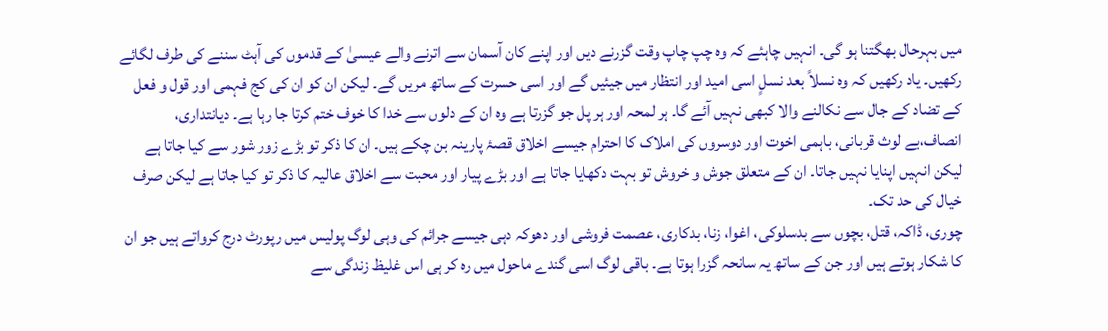میں بہرحال بھگتنا ہو گی۔ انہیں چاہئے کہ وہ چپ چاپ وقت گزرنے دیں اور اپنے کان آسمان سے اترنے والے عیسیٰ کے قدموں کی آہٹ سننے کی طرف لگائے رکھیں۔ یاد رکھیں کہ وہ نسلاً بعد نسلٍ اسی امید اور انتظار میں جیئیں گے اور اسی حسرت کے ساتھ مریں گے۔ لیکن ان کو ان کی کج فہمی اور قول و فعل کے تضاد کے جال سے نکالنے والا کبھی نہیں آئے گا۔ ہر لمحہ اور ہر پل جو گزرتا ہے وہ ان کے دلوں سے خدا کا خوف ختم کرتا جا رہا ہے۔ دیانتداری، انصاف،بے لوث قربانی، باہمی اخوت اور دوسروں کی املاک کا احترام جیسے اخلاق قصۂ پارینہ بن چکے ہیں۔ ان کا ذکر تو بڑے زور شور سے کیا جاتا ہے لیکن انہیں اپنایا نہیں جاتا۔ ان کے متعلق جوش و خروش تو بہت دکھایا جاتا ہے اور بڑے پیار اور محبت سے اخلاق عالیہ کا ذکر تو کیا جاتا ہے لیکن صرف خیال کی حد تک۔
چوری، ڈاکہ، قتل، بچوں سے بدسلوکی، اغوا، زنا، بدکاری، عصمت فروشی اور دھوکہ دہی جیسے جرائم کی وہی لوگ پولیس میں رپورٹ درج کرواتے ہیں جو ان کا شکار ہوتے ہیں اور جن کے ساتھ یہ سانحہ گزرا ہوتا ہے۔ باقی لوگ اسی گندے ماحول میں رہ کر ہی اس غلیظ زندگی سے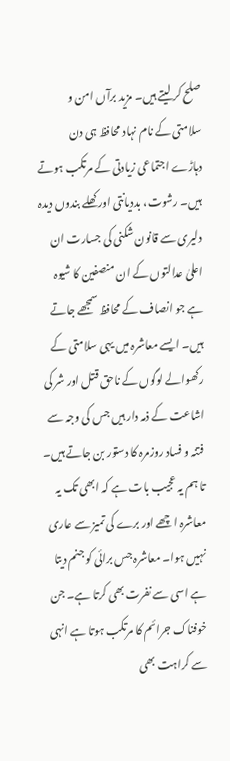صلح کر لیتے ہیں۔ مزید برآں امن و سلامتی کے نام نہاد محافظ ہی دن دہاڑے اجتماعی زیادتی کے مرتکب ہوتے ہیں۔ رشوت، بددیانتی اور کھلے بندوں دیدہ دلیری سے قانون شکنی کی جسارت ان اعلیٰ عدالتوں کے ان منصفین کا شیوہ ہے جو انصاف کے محافظ سمجھے جاتے ہیں۔ ایسے معاشرہ میں یہی سلامتی کے رکھوالے لوگوں کے ناحق قتل اور شر کی اشاعت کے ذمہ دار ہیں جس کی وجہ سے فتنہ و فساد روزمرہ کا دستور بن جاتے ہیں۔ تا ہم یہ عجیب بات ہے کہ ابھی تک یہ معاشرہ اچھے اور برے کی تمیز سے عاری نہیں ہوا۔ معاشرہ جس برائی کو جنم دیتا ہے اسی سے نفرت بھی کرتا ہے۔ جن خوفناک جرائم کا مرتکب ہوتا ہے انہی سے کراہت بھی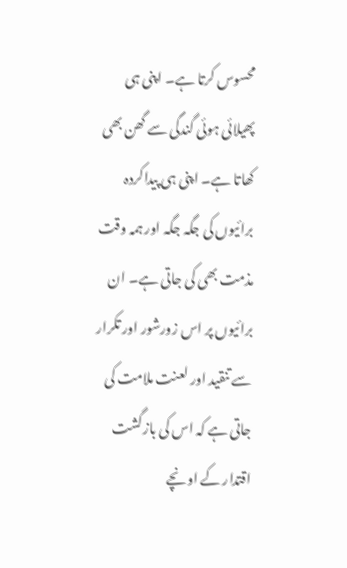محسوس کرتا ہے۔ اپنی ہی پھیلائی ہوئی گندگی سے گھن بھی کھاتا ہے۔ اپنی ہی پیداکردہ برائیوں کی جگہ جگہ اور ہمہ وقت مذمت بھی کی جاتی ہے۔ ان برائیوں پر اس زورشور اور تکرار سے تنقید اور لعنت ملامت کی جاتی ہے کہ اس کی بازگشت اقتدار کے اونچے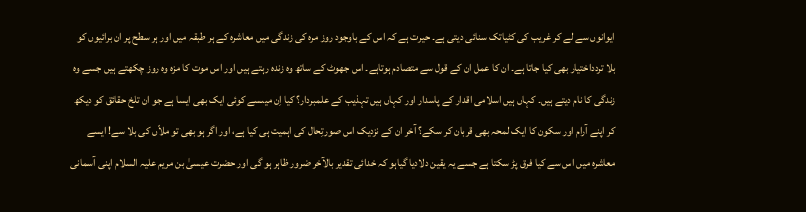ایوانوں سے لے کر غریب کی کٹیاتک سنائی دیتی ہے۔ حیرت ہے کہ اس کے باوجود روز مرہ کی زندگی میں معاشرہ کے ہر طبقہ میں اور ہر سطح پر ان برائیوں کو بلا تردداختیار بھی کیا جاتا ہے۔ ان کا عمل ان کے قول سے متصادم ہوتاہے۔ اس جھوٹ کے ساتھ وہ زندہ رہتے ہیں اور اس موت کا مزہ وہ روز چکھتے ہیں جسے وہ زندگی کا نام دیتے ہیں۔ کہاں ہیں اسلامی اقدار کے پاسدار اور کہاں ہیں تہذیب کے علمبردار؟ کیا اِن میںسے کوئی ایک بھی ایسا ہے جو ان تلخ حقائق کو دیکھ کر اپنے آرام اور سکون کا ایک لمحہ بھی قربان کر سکے؟ آخر ان کے نزدیک اس صورتِحال کی اہمیت ہی کیا ہے، اور اگر ہو بھی تو ملاّں کی بلا سے! ایسے معاشرہ میں اس سے کیا فرق پڑ سکتا ہے جسے یہ یقین دلادیا گیاہو کہ خدائی تقدیر بالآخر ضرور ظاہر ہو گی اور حضرت عیسیٰ بن مریم علیہ السلام اپنی آسمانی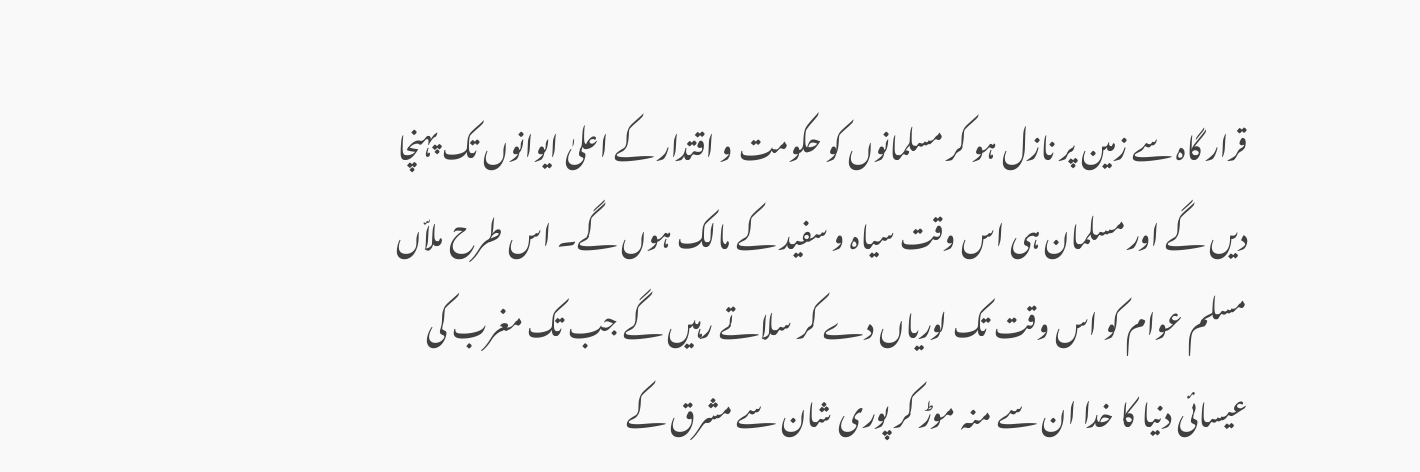قرار گاہ سے زمین پر نازل ہو کر مسلمانوں کو حکومت و اقتدار کے اعلیٰ ایوانوں تک پہنچا دیں گے اور مسلمان ہی اس وقت سیاہ و سفید کے مالک ہوں گے۔ اس طرح ملاّں مسلم عوام کو اس وقت تک لوریاں دے کر سلاتے رہیں گے جب تک مغرب کی عیسائی دنیا کا خدا ان سے منہ موڑ کر پوری شان سے مشرق کے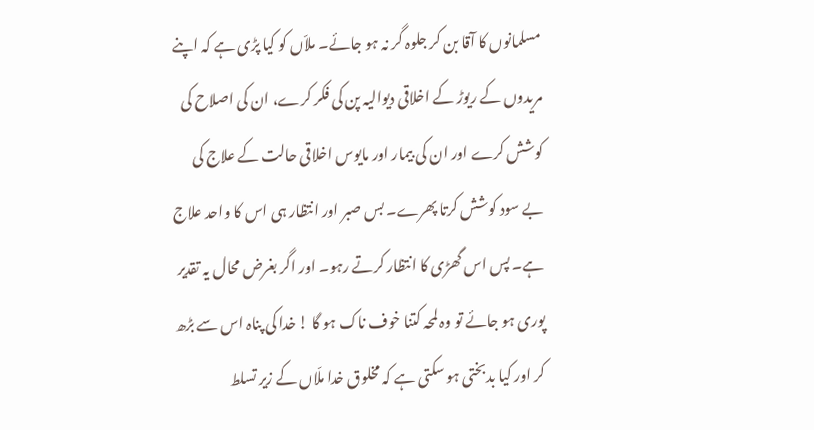مسلمانوں کا آقا بن کر جلوہ گر نہ ہو جائے۔ ملاّں کو کیا پڑی ہے کہ اپنے مریدوں کے ریوڑ کے اخلاقی دیوالیہ پن کی فکر کرے، ان کی اصلاح کی کوشش کرے اور ان کی بیمار اور مایوس اخلاقی حالت کے علاج کی بے سود کوشش کرتا پھرے۔ بس صبر اور انتظار ہی اس کا واحد علاج ہے۔ پس اس گھڑی کا انتظار کرتے رہو۔ اور اگر بغرض محال یہ تقدیر پوری ہو جائے تو وہ لمحہ کتنا خوف ناک ہو گا ! خدا کی پناہ اس سے بڑھ کر اور کیا بدبختی ہو سکتی ہے کہ مخلوق خدا ملّاں کے زیر تسلط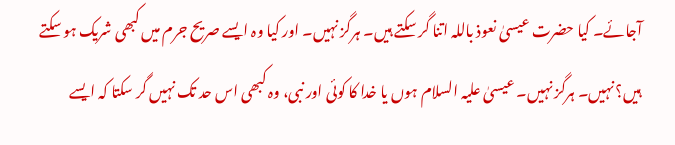آجائے۔ کیا حضرت عیسیٰ نعوذ باللہ اتنا گر سکتے ہیں۔ ہرگز نہیں۔ اور کیا وہ ایسے صریح جرم میں کبھی شریک ہو سکتے ہیں؟ نہیں۔ ہرگز نہیں۔ عیسیٰ علیہ السلام ہوں یا خدا کا کوئی اور نبی، وہ کبھی اس حد تک نہیں گر سکتا کہ ایسے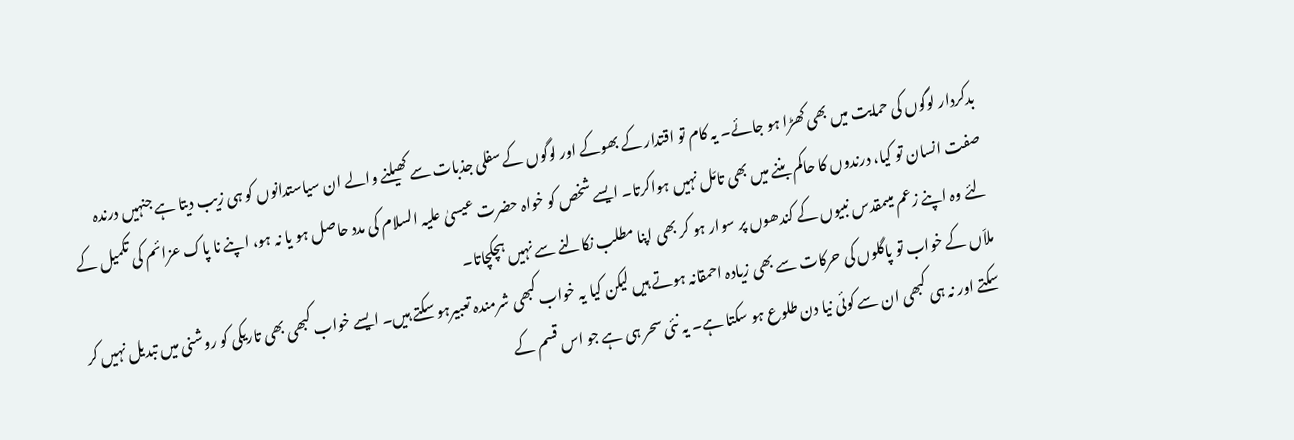بدکردار لوگوں کی حمایت میں بھی کھڑا ہو جائے۔ یہ کام تو اقتدار کے بھوکے اور لوگوں کے سفلی جذبات سے کھیلنے والے ان سیاستدانوں کو ہی زیب دیتا ہے جنہیں درندہ صفت انسان تو کیا، درندوں کا حاکم بننے میں بھی تامّل نہیں ہواکرتا۔ ایسے شخص کو خواہ حضرت عیسیٰ علیہ السلام کی مدد حاصل ہو یا نہ ہو، اپنے نا پاک عزائم کی تکمیل کے لئے وہ اپنے زعم میںمقدس نبیوں کے کندھوں پر سوار ہو کر بھی اپنا مطلب نکالنے سے نہیں ہچکچاتا۔
ملاّں کے خواب تو پاگلوں کی حرکات سے بھی زیادہ احمقانہ ہوتے ہیں لیکن کیا یہ خواب کبھی شرمندہ تعبیرہو سکتے ہیں۔ ایسے خواب کبھی بھی تاریکی کو روشنی میں تبدیل نہیں کر سکتے اور نہ ہی کبھی ان سے کوئی نیا دن طلوع ہو سکتا ہے۔ یہ نئی سحر ہی ہے جو اس قسم کے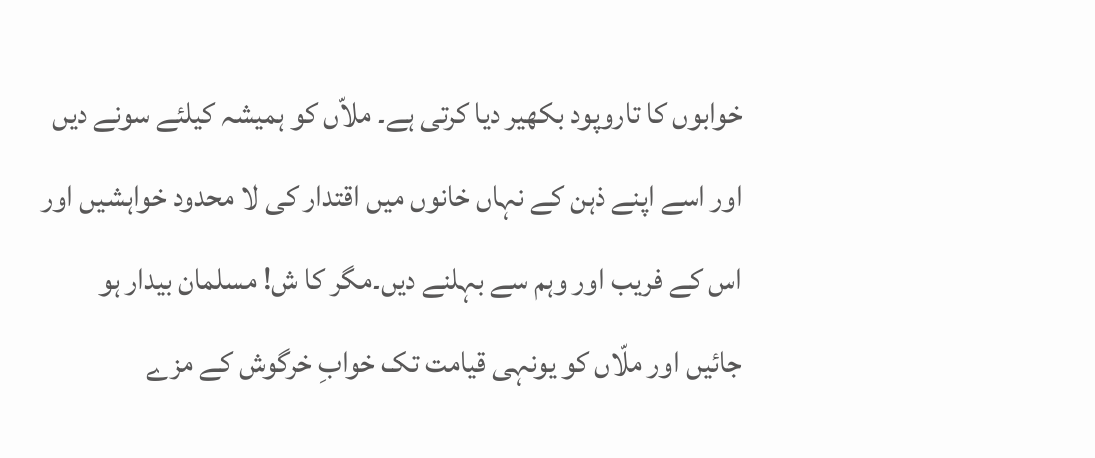خوابوں کا تاروپود بکھیر دیا کرتی ہے۔ ملاّں کو ہمیشہ کیلئے سونے دیں اور اسے اپنے ذہن کے نہاں خانوں میں اقتدار کی لا محدود خواہشیں اور اس کے فریب اور وہم سے بہلنے دیں۔مگر کا ش! مسلمان بیدار ہو جائیں اور ملّاں کو یونہی قیامت تک خوابِ خرگوش کے مزے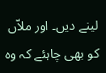لینے دیں۔ اور ملاّں کو بھی چاہئے کہ وہ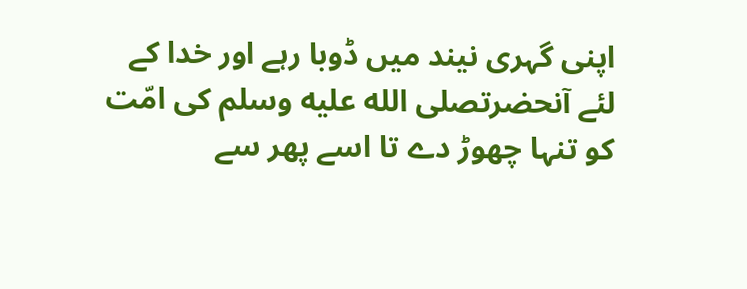اپنی گہری نیند میں ڈوبا رہے اور خدا کے لئے آنحضرتصلى الله عليه وسلم کی امّت کو تنہا چھوڑ دے تا اسے پھر سے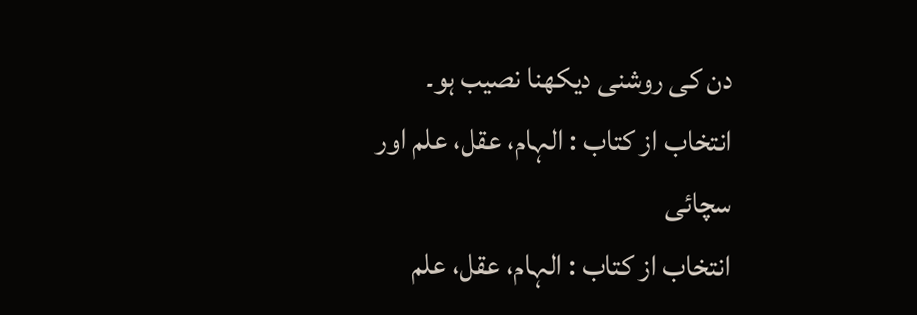دن کی روشنی دیکھنا نصیب ہو۔
انتخاب از کتاب : الہام، عقل، علم اور سچائی
انتخاب از کتاب : الہام، عقل، علم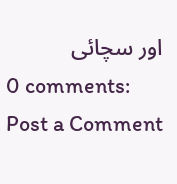اور سچائی
0 comments:
Post a Comment